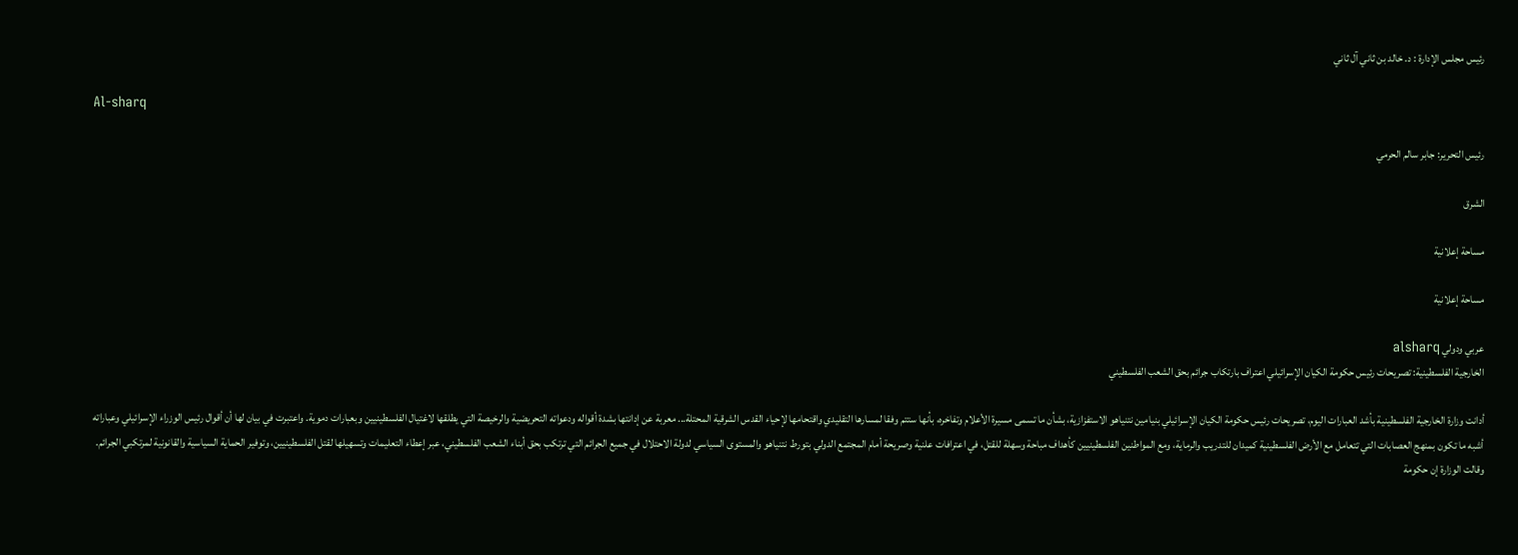رئيس مجلس الإدارة : د. خالد بن ثاني آل ثاني

Al-sharq

رئيس التحرير: جابر سالم الحرمي

الشرق

مساحة إعلانية

مساحة إعلانية

عربي ودولي alsharq
الخارجية الفلسطينية: تصريحات رئيس حكومة الكيان الإسرائيلي اعتراف بارتكاب جرائم بحق الشعب الفلسطيني

أدانت وزارة الخارجية الفلسطينية بأشد العبارات اليوم، تصريحات رئيس حكومة الكيان الإسرائيلي بنيامين نتنياهو الاستفزازية، بشأن ما تسمى مسيرة الأعلام وتفاخره، بأنها ستتم وفقا لمسارها التقليدي واقتحامها لإحياء القدس الشرقية المحتلة... معربة عن إدانتها بشدة أقواله ودعواته التحريضية والرخيصة التي يطلقها لاغتيال الفلسطينيين وبعبارات دموية. واعتبرت في بيان لها أن أقوال رئيس الوزراء الإسرائيلي وعباراته أشبه ما تكون بمنهج العصابات التي تتعامل مع الأرض الفلسطينية كميدان للتدريب والرماية، ومع المواطنين الفلسطينيين كأهداف مباحة وسهلة للقتل، في اعترافات علنية وصريحة أمام المجتمع الدولي بتورط نتنياهو والمستوى السياسي لدولة الاحتلال في جميع الجرائم التي ترتكب بحق أبناء الشعب الفلسطيني، عبر إعطاء التعليمات وتسهيلها لقتل الفلسطينيين، وتوفير الحماية السياسية والقانونية لمرتكبي الجرائم. وقالت الوزارة إن حكومة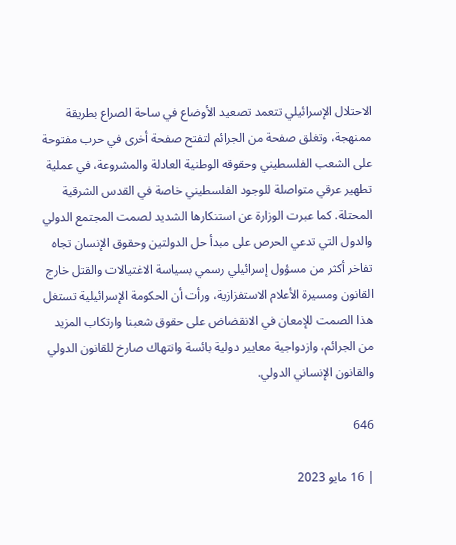الاحتلال الإسرائيلي تتعمد تصعيد الأوضاع في ساحة الصراع بطريقة ممنهجة، وتغلق صفحة من الجرائم لتفتح صفحة أخرى في حرب مفتوحة على الشعب الفلسطيني وحقوقه الوطنية العادلة والمشروعة، في عملية تطهير عرقي متواصلة للوجود الفلسطيني خاصة في القدس الشرقية المحتلة. كما عبرت الوزارة عن استنكارها الشديد لصمت المجتمع الدولي والدول التي تدعي الحرص على مبدأ حل الدولتين وحقوق الإنسان تجاه تفاخر أكثر من مسؤول إسرائيلي رسمي بسياسة الاغتيالات والقتل خارج القانون ومسيرة الأعلام الاستفزازية، ورأت أن الحكومة الإسرائيلية تستغل هذا الصمت للإمعان في الانقضاض على حقوق شعبنا وارتكاب المزيد من الجرائم، وازدواجية معايير دولية بائسة وانتهاك صارخ للقانون الدولي والقانون الإنساني الدولي.

646

| 16 مايو 2023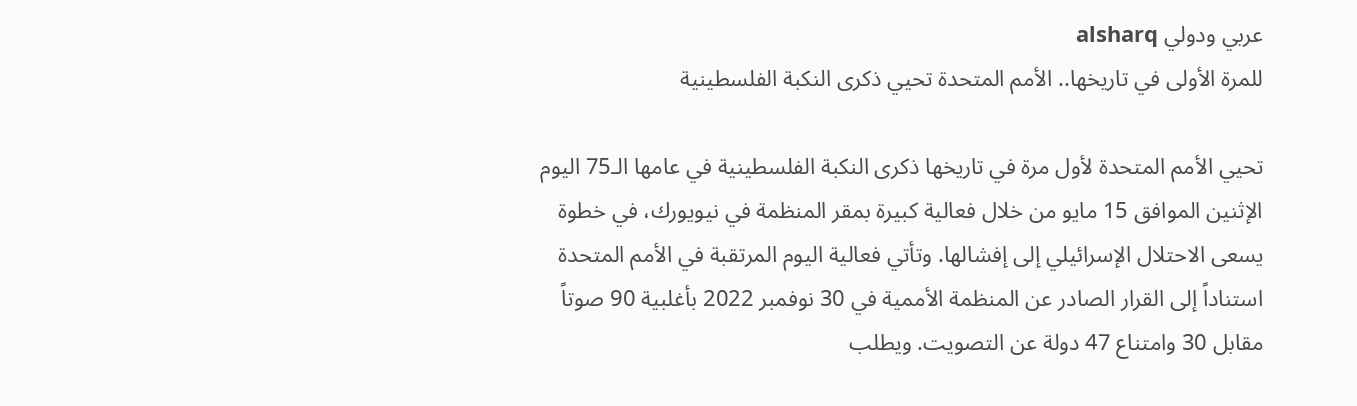عربي ودولي alsharq
للمرة الأولى في تاريخها.. الأمم المتحدة تحيي ذكرى النكبة الفلسطينية

تحيي الأمم المتحدة لأول مرة في تاريخها ذكرى النكبة الفلسطينية في عامها الـ75 اليوم الإثنين الموافق 15 مايو من خلال فعالية كبيرة بمقر المنظمة في نيويورك، في خطوة يسعى الاحتلال الإسرائيلي إلى إفشالها. وتأتي فعالية اليوم المرتقبة في الأمم المتحدة استناداً إلى القرار الصادر عن المنظمة الأممية في 30 نوفمبر 2022 بأغلبية 90 صوتاً مقابل 30 وامتناع 47 دولة عن التصويت. ويطلب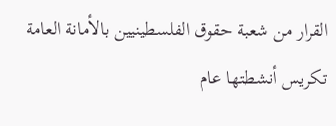القرار من شعبة حقوق الفلسطينيين بالأمانة العامة تكريس أنشطتها عام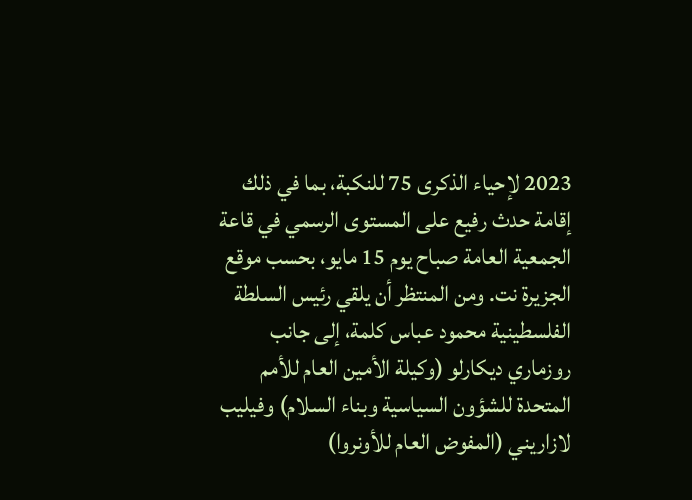2023 لإحياء الذكرى 75 للنكبة، بما في ذلك إقامة حدث رفيع على المستوى الرسمي في قاعة الجمعية العامة صباح يوم 15 مايو، بحسب موقع الجزيرة نت. ومن المنتظر أن يلقي رئيس السلطة الفلسطينية محمود عباس كلمة، إلى جانب روزماري ديكارلو (وكيلة الأمين العام للأمم المتحدة للشؤون السياسية وبناء السلام) وفيليب لازاريني (المفوض العام للأونروا)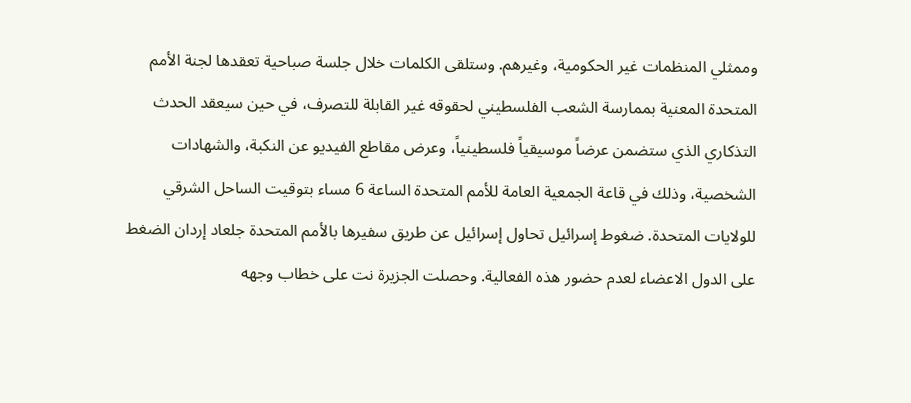وممثلي المنظمات غير الحكومية، وغيرهم. وستلقى الكلمات خلال جلسة صباحية تعقدها لجنة الأمم المتحدة المعنية بممارسة الشعب الفلسطيني لحقوقه غير القابلة للتصرف، في حين سيعقد الحدث التذكاري الذي ستضمن عرضاً موسيقياً فلسطينياً، وعرض مقاطع الفيديو عن النكبة، والشهادات الشخصية، وذلك في قاعة الجمعية العامة للأمم المتحدة الساعة 6 مساء بتوقيت الساحل الشرقي للولايات المتحدة. ضغوط إسرائيل تحاول إسرائيل عن طريق سفيرها بالأمم المتحدة جلعاد إردان الضغط على الدول الاعضاء لعدم حضور هذه الفعالية. وحصلت الجزيرة نت على خطاب وجهه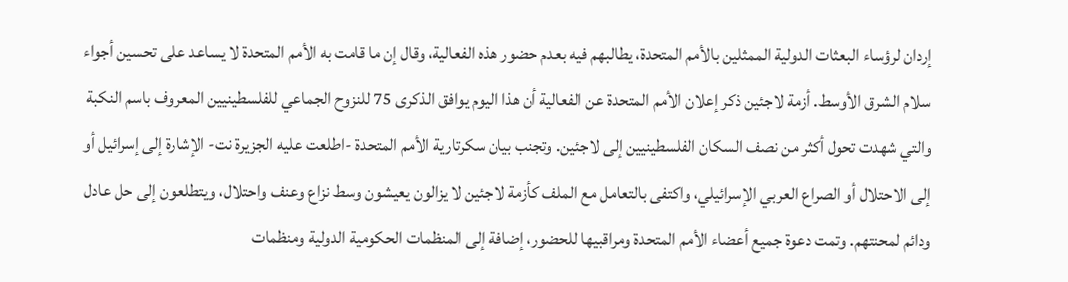إردان لرؤساء البعثات الدولية الممثلين بالأمم المتحدة، يطالبهم فيه بعدم حضور هذه الفعالية، وقال إن ما قامت به الأمم المتحدة لا يساعد على تحسين أجواء سلام الشرق الأوسط. أزمة لاجئين ذكر إعلان الأمم المتحدة عن الفعالية أن هذا اليوم يوافق الذكرى 75 للنزوح الجماعي للفلسطينيين المعروف باسم النكبة والتي شهدت تحول أكثر من نصف السكان الفلسطينيين إلى لاجئين. وتجنب بيان سكرتارية الأمم المتحدة -اطلعت عليه الجزيرة نت- الإشارة إلى إسرائيل أو إلى الاحتلال أو الصراع العربي الإسرائيلي، واكتفى بالتعامل مع الملف كأزمة لاجئين لا يزالون يعيشون وسط نزاع وعنف واحتلال، ويتطلعون إلى حل عادل ودائم لمحنتهم. وتمت دعوة جميع أعضاء الأمم المتحدة ومراقبيها للحضور، إضافة إلى المنظمات الحكومية الدولية ومنظمات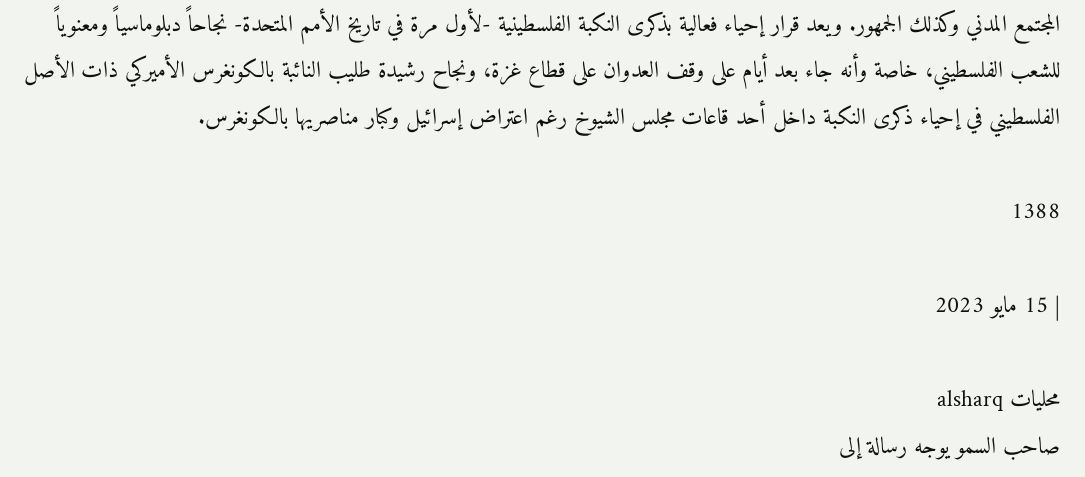المجتمع المدني وكذلك الجمهور. ويعد قرار إحياء فعالية بذكرى النكبة الفلسطينية -لأول مرة في تاريخ الأمم المتحدة- نجاحاً دبلوماسياً ومعنوياً للشعب الفلسطيني، خاصة وأنه جاء بعد أيام على وقف العدوان على قطاع غزة، ونجاح رشيدة طليب النائبة بالكونغرس الأميركي ذات الأصل الفلسطيني في إحياء ذكرى النكبة داخل أحد قاعات مجلس الشيوخ رغم اعتراض إسرائيل وكبار مناصريها بالكونغرس.

1388

| 15 مايو 2023

محليات alsharq
صاحب السمو يوجه رسالة إلى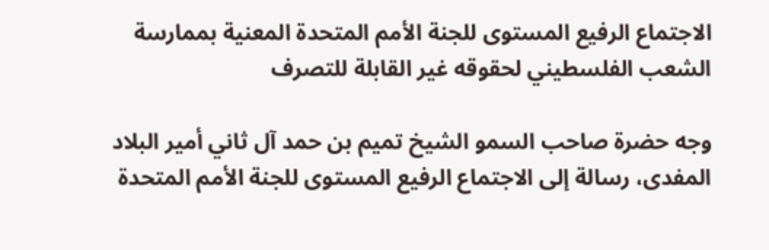الاجتماع الرفيع المستوى للجنة الأمم المتحدة المعنية بممارسة الشعب الفلسطيني لحقوقه غير القابلة للتصرف

وجه حضرة صاحب السمو الشيخ تميم بن حمد آل ثاني أمير البلاد المفدى، رسالة إلى الاجتماع الرفيع المستوى للجنة الأمم المتحدة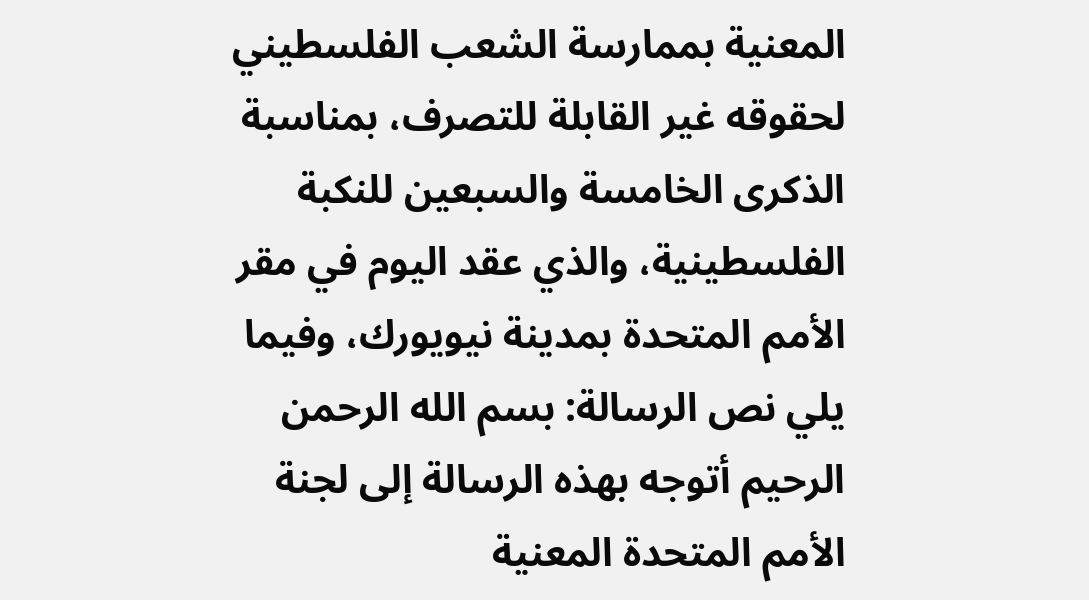المعنية بممارسة الشعب الفلسطيني لحقوقه غير القابلة للتصرف، بمناسبة الذكرى الخامسة والسبعين للنكبة الفلسطينية، والذي عقد اليوم في مقر الأمم المتحدة بمدينة نيويورك، وفيما يلي نص الرسالة: بسم الله الرحمن الرحيم أتوجه بهذه الرسالة إلى لجنة الأمم المتحدة المعنية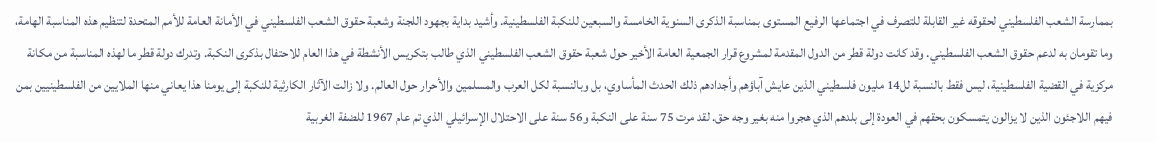بممارسة الشعب الفلسطيني لحقوقه غير القابلة للتصرف في اجتماعها الرفيع المستوى بمناسبة الذكرى السنوية الخامسة والسبعين للنكبة الفلسطينية. وأشيد بداية بجهود اللجنة وشعبة حقوق الشعب الفلسطيني في الأمانة العامة للأمم المتحدة لتنظيم هذه المناسبة الهامة، وما تقومان به لدعم حقوق الشعب الفلسطيني. وقد كانت دولة قطر من الدول المقدمة لمشروع قرار الجمعية العامة الأخير حول شعبة حقوق الشعب الفلسطيني الذي طالب بتكريس الأنشطة في هذا العام للاحتفال بذكرى النكبة. وتدرك دولة قطر ما لهذه المناسبة من مكانة مركزية في القضية الفلسطينية، ليس فقط بالنسبة لل14 مليون فلسطيني الذين عايش آباؤهم وأجدادهم ذلك الحدث المأساوي، بل وبالنسبة لكل العرب والمسلمين والأحرار حول العالم. ولا زالت الآثار الكارثية للنكبة إلى يومنا هذا يعاني منها الملايين من الفلسطينيين بمن فيهم اللاجئون الذين لا يزالون يتمسكون بحقهم في العودة إلى بلدهم الذي هجروا منه بغير وجه حق. لقد مرت 75 سنة على النكبة و56 سنة على الاحتلال الإسرائيلي الذي تم عام 1967 للضفة الغربية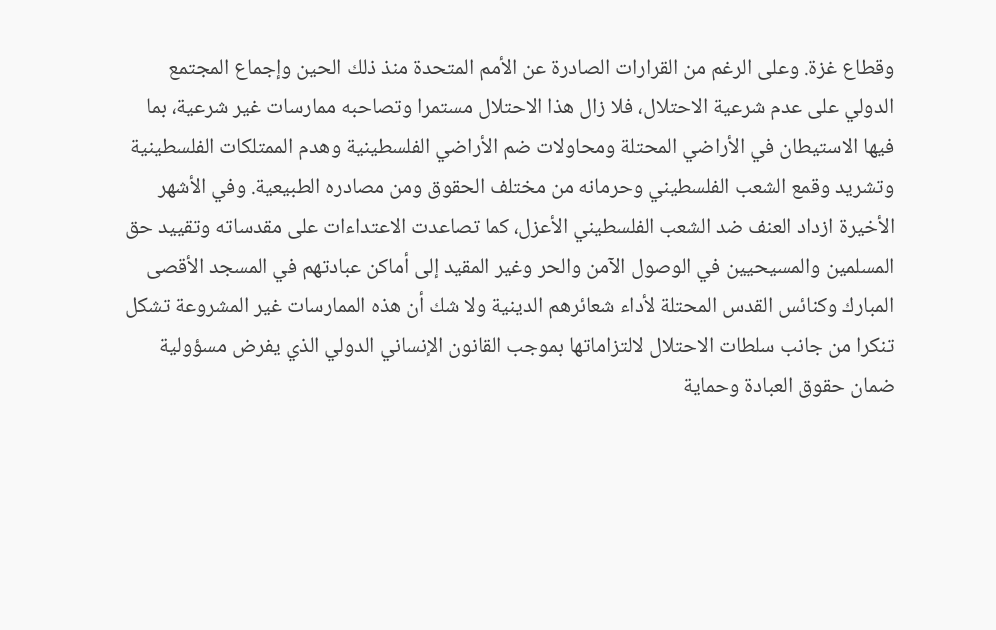وقطاع غزة. وعلى الرغم من القرارات الصادرة عن الأمم المتحدة منذ ذلك الحين وإجماع المجتمع الدولي على عدم شرعية الاحتلال، فلا زال هذا الاحتلال مستمرا وتصاحبه ممارسات غير شرعية، بما فيها الاستيطان في الأراضي المحتلة ومحاولات ضم الأراضي الفلسطينية وهدم الممتلكات الفلسطينية وتشريد وقمع الشعب الفلسطيني وحرمانه من مختلف الحقوق ومن مصادره الطبيعية. وفي الأشهر الأخيرة ازداد العنف ضد الشعب الفلسطيني الأعزل، كما تصاعدت الاعتداءات على مقدساته وتقييد حق المسلمين والمسيحيين في الوصول الآمن والحر وغير المقيد إلى أماكن عبادتهم في المسجد الأقصى المبارك وكنائس القدس المحتلة لأداء شعائرهم الدينية ولا شك أن هذه الممارسات غير المشروعة تشكل تنكرا من جانب سلطات الاحتلال لالتزاماتها بموجب القانون الإنساني الدولي الذي يفرض مسؤولية ضمان حقوق العبادة وحماية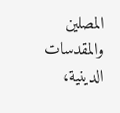المصلين والمقدسات الدينية،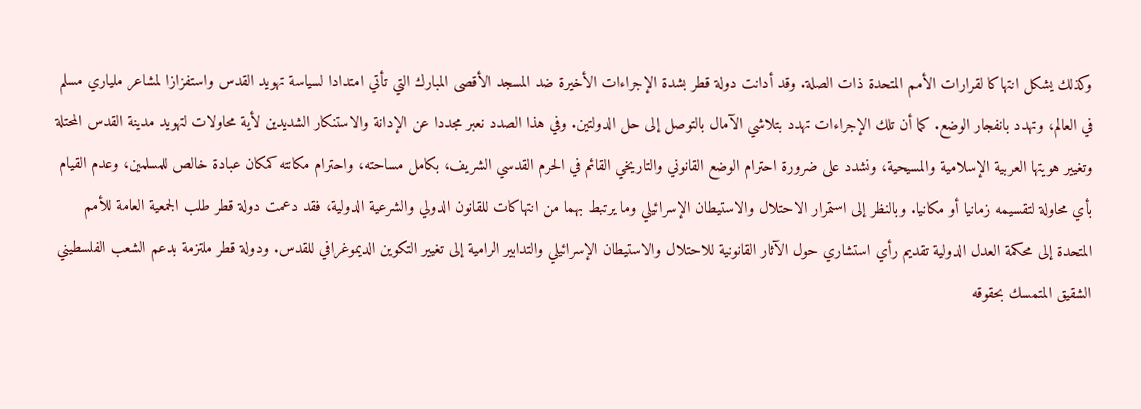وكذلك يشكل انتهاكا لقرارات الأمم المتحدة ذات الصلة. وقد أدانت دولة قطر بشدة الإجراءات الأخيرة ضد المسجد الأقصى المبارك التي تأتي امتدادا لسياسة تهويد القدس واستفزازا لمشاعر ملياري مسلم في العالم، وتهدد بانفجار الوضع. كما أن تلك الإجراءات تهدد بتلاشي الآمال بالتوصل إلى حل الدولتين. وفي هذا الصدد نعبر مجددا عن الإدانة والاستنكار الشديدين لأية محاولات لتهويد مدينة القدس المحتلة وتغيير هويتها العربية الإسلامية والمسيحية، ونشدد على ضرورة احترام الوضع القانوني والتاريخي القائم في الحرم القدسي الشريف، بكامل مساحته، واحترام مكانته كمكان عبادة خالص للمسلمين، وعدم القيام بأي محاولة لتقسيمه زمانيا أو مكانيا. وبالنظر إلى استمرار الاحتلال والاستيطان الإسرائيلي وما يرتبط بهما من انتهاكات للقانون الدولي والشرعية الدولية، فقد دعمت دولة قطر طلب الجمعية العامة للأمم المتحدة إلى محكمة العدل الدولية تقديم رأي استشاري حول الآثار القانونية للاحتلال والاستيطان الإسرائيلي والتدابير الرامية إلى تغيير التكوين الديموغرافي للقدس. ودولة قطر ملتزمة بدعم الشعب الفلسطيني الشقيق المتمسك بحقوقه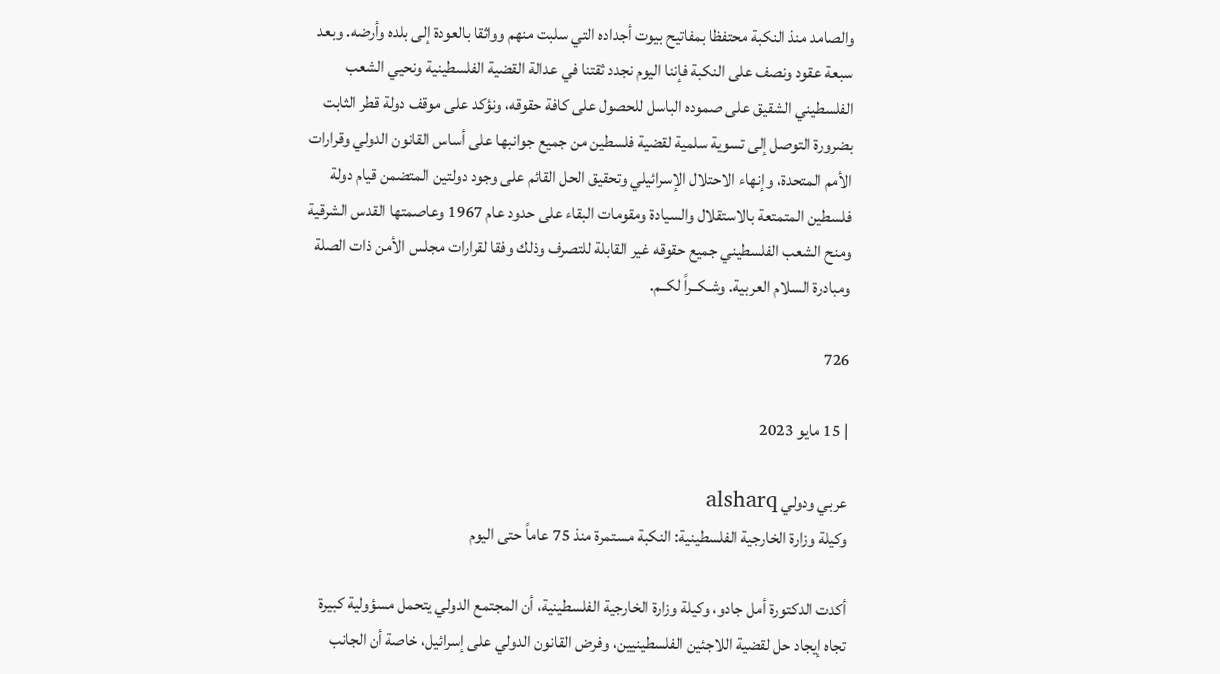والصامد منذ النكبة محتفظا بمفاتيح بيوت أجداده التي سلبت منهم وواثقا بالعودة إلى بلده وأرضه. وبعد سبعة عقود ونصف على النكبة فإننا اليوم نجدد ثقتنا في عدالة القضية الفلسطينية ونحيي الشعب الفلسطيني الشقيق على صموده الباسل للحصول على كافة حقوقه، ونؤكد على موقف دولة قطر الثابت بضرورة التوصل إلى تسوية سلمية لقضية فلسطين من جميع جوانبها على أساس القانون الدولي وقرارات الأمم المتحدة، وإنهاء الاحتلال الإسرائيلي وتحقيق الحل القائم على وجود دولتين المتضمن قيام دولة فلسطين المتمتعة بالاستقلال والسيادة ومقومات البقاء على حدود عام 1967 وعاصمتها القدس الشرقية ومنح الشعب الفلسطيني جميع حقوقه غير القابلة للتصرف وذلك وفقا لقرارات مجلس الأمن ذات الصلة ومبادرة السلام العربية. وشـكــراً لكــم.

726

| 15 مايو 2023

عربي ودولي alsharq
وكيلة وزارة الخارجية الفلسطينية: النكبة مستمرة منذ 75 عاماً حتى اليوم

أكدت الدكتورة أمل جادو، وكيلة وزارة الخارجية الفلسطينية، أن المجتمع الدولي يتحمل مسؤولية كبيرة تجاه إيجاد حل لقضية اللاجئين الفلسطينيين، وفرض القانون الدولي على إسرائيل، خاصة أن الجانب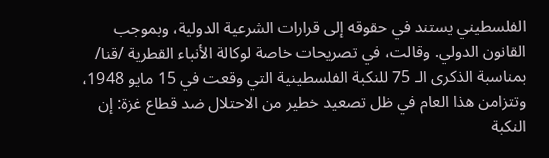الفلسطيني يستند في حقوقه إلى قرارات الشرعية الدولية، وبموجب القانون الدولي. وقالت، في تصريحات خاصة لوكالة الأنباء القطرية /قنا/ بمناسبة الذكرى الـ 75 للنكبة الفلسطينية التي وقعت في 15 مايو 1948، وتتزامن هذا العام في ظل تصعيد خطير من الاحتلال ضد قطاع غزة: إن النكبة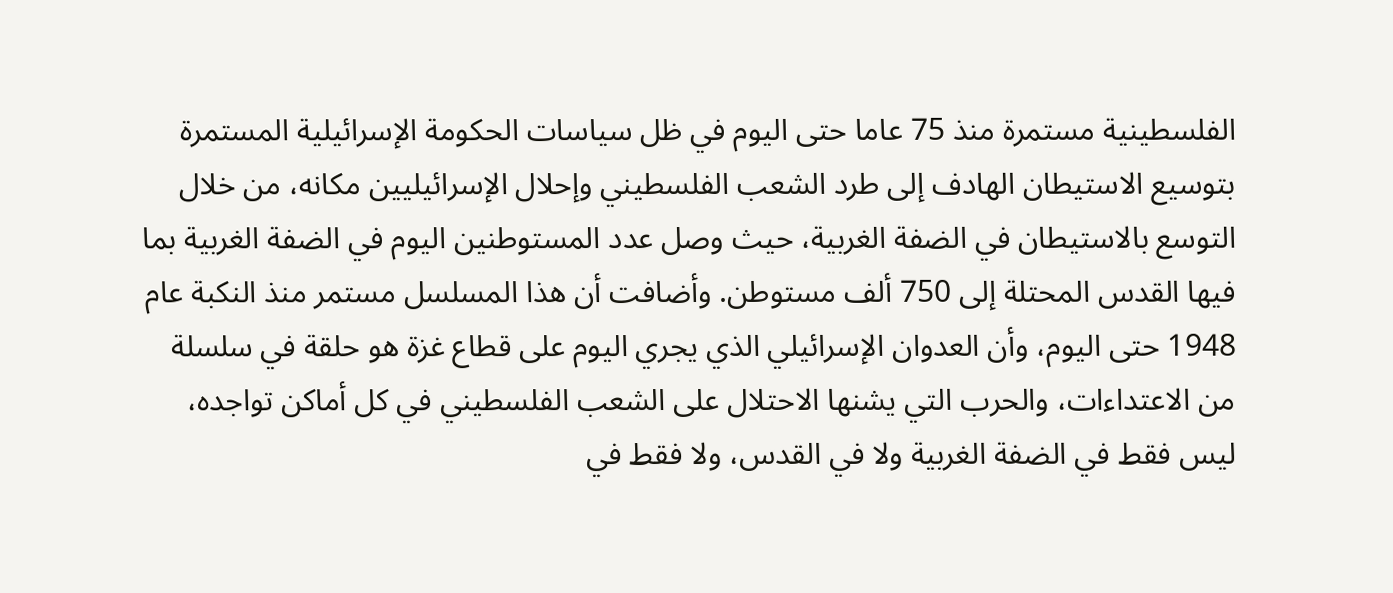الفلسطينية مستمرة منذ 75 عاما حتى اليوم في ظل سياسات الحكومة الإسرائيلية المستمرة بتوسيع الاستيطان الهادف إلى طرد الشعب الفلسطيني وإحلال الإسرائيليين مكانه، من خلال التوسع بالاستيطان في الضفة الغربية، حيث وصل عدد المستوطنين اليوم في الضفة الغربية بما فيها القدس المحتلة إلى 750 ألف مستوطن. وأضافت أن هذا المسلسل مستمر منذ النكبة عام 1948 حتى اليوم، وأن العدوان الإسرائيلي الذي يجري اليوم على قطاع غزة هو حلقة في سلسلة من الاعتداءات، والحرب التي يشنها الاحتلال على الشعب الفلسطيني في كل أماكن تواجده، ليس فقط في الضفة الغربية ولا في القدس، ولا فقط في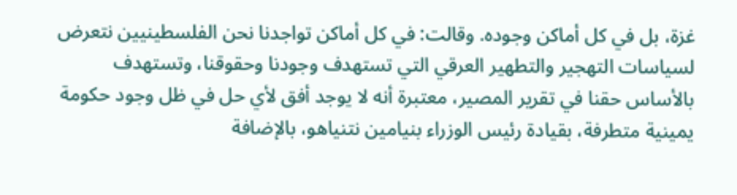غزة، بل في كل أماكن وجوده. وقالت: في كل أماكن تواجدنا نحن الفلسطينيين نتعرض لسياسات التهجير والتطهير العرقي التي تستهدف وجودنا وحقوقنا، وتستهدف بالأساس حقنا في تقرير المصير، معتبرة أنه لا يوجد أفق لأي حل في ظل وجود حكومة يمينية متطرفة، بقيادة رئيس الوزراء بنيامين نتنياهو، بالإضافة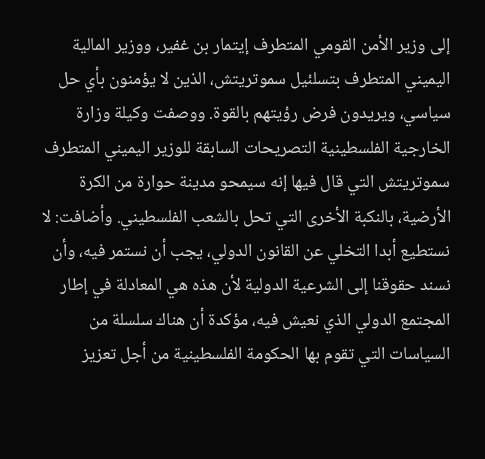إلى وزير الأمن القومي المتطرف إيتمار بن غفير، ووزير المالية اليميني المتطرف بتسلئيل سموتريتش، الذين لا يؤمنون بأي حل سياسي، ويريدون فرض رؤيتهم بالقوة. ووصفت وكيلة وزارة الخارجية الفلسطينية التصريحات السابقة للوزير اليميني المتطرف سموتريتش التي قال فيها إنه سيمحو مدينة حوارة من الكرة الأرضية، بالنكبة الأخرى التي تحل بالشعب الفلسطيني. وأضافت: لا نستطيع أبدا التخلي عن القانون الدولي، يجب أن نستمر فيه، وأن نسند حقوقنا إلى الشرعية الدولية لأن هذه هي المعادلة في إطار المجتمع الدولي الذي نعيش فيه، مؤكدة أن هناك سلسلة من السياسات التي تقوم بها الحكومة الفلسطينية من أجل تعزيز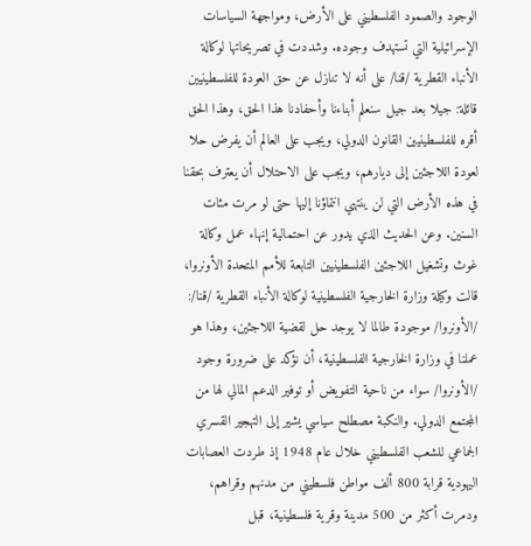الوجود والصمود الفلسطيني على الأرض، ومواجهة السياسات الإسرائيلية التي تستهدف وجوده. وشددت في تصريحاتها لوكالة الأنباء القطرية /قنا/ على أنه لا تنازل عن حق العودة للفلسطينيين قائلة: جيلا بعد جيل سنعلم أبناءنا وأحفادنا هذا الحق، وهذا الحق أقره للفلسطينيين القانون الدولي، ويجب على العالم أن يفرض حلا لعودة اللاجئين إلى ديارهم، ويجب على الاحتلال أن يعترف بحقنا في هذه الأرض التي لن ينتهي انتماؤنا إليها حتى لو مرت مئات السنين. وعن الحديث الذي يدور عن احتمالية إنهاء عمل وكالة غوث وتشغيل اللاجئين الفلسطينيين التابعة للأمم المتحدة الأونروا، قالت وكيلة وزارة الخارجية الفلسطينية لوكالة الأنباء القطرية /قنا/: /الأونروا/ موجودة طالما لا يوجد حل لقضية اللاجئين، وهذا هو عملنا في وزارة الخارجية الفلسطينية، أن نؤكد على ضرورة وجود /الأونروا/ سواء من ناحية التفويض أو توفير الدعم المالي لها من المجتمع الدولي. والنكبة مصطلح سياسي يشير إلى التهجير القسري الجماعي للشعب الفلسطيني خلال عام 1948 إذ طردت العصابات اليهودية قرابة 800 ألف مواطن فلسطيني من مدنهم وقراهم، ودمرت أكثر من 500 مدينة وقرية فلسطينية، قبل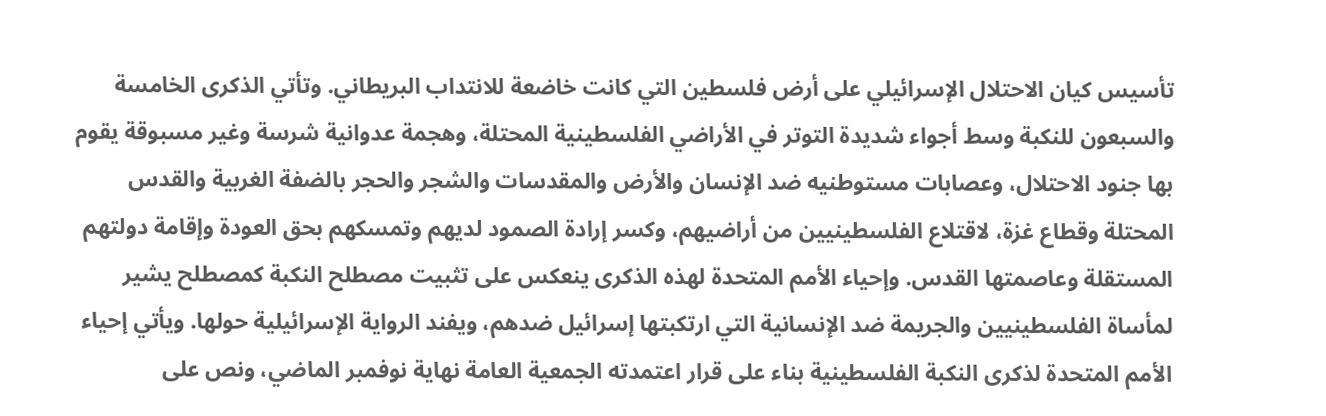تأسيس كيان الاحتلال الإسرائيلي على أرض فلسطين التي كانت خاضعة للانتداب البريطاني. وتأتي الذكرى الخامسة والسبعون للنكبة وسط أجواء شديدة التوتر في الأراضي الفلسطينية المحتلة، وهجمة عدوانية شرسة وغير مسبوقة يقوم بها جنود الاحتلال، وعصابات مستوطنيه ضد الإنسان والأرض والمقدسات والشجر والحجر بالضفة الغربية والقدس المحتلة وقطاع غزة، لاقتلاع الفلسطينيين من أراضيهم، وكسر إرادة الصمود لديهم وتمسكهم بحق العودة وإقامة دولتهم المستقلة وعاصمتها القدس. وإحياء الأمم المتحدة لهذه الذكرى ينعكس على تثبيت مصطلح النكبة كمصطلح يشير لمأساة الفلسطينيين والجريمة ضد الإنسانية التي ارتكبتها إسرائيل ضدهم، ويفند الرواية الإسرائيلية حولها. ويأتي إحياء الأمم المتحدة لذكرى النكبة الفلسطينية بناء على قرار اعتمدته الجمعية العامة نهاية نوفمبر الماضي، ونص على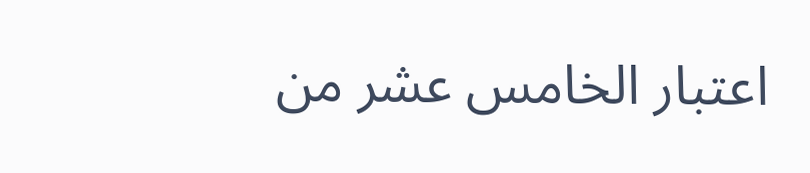اعتبار الخامس عشر من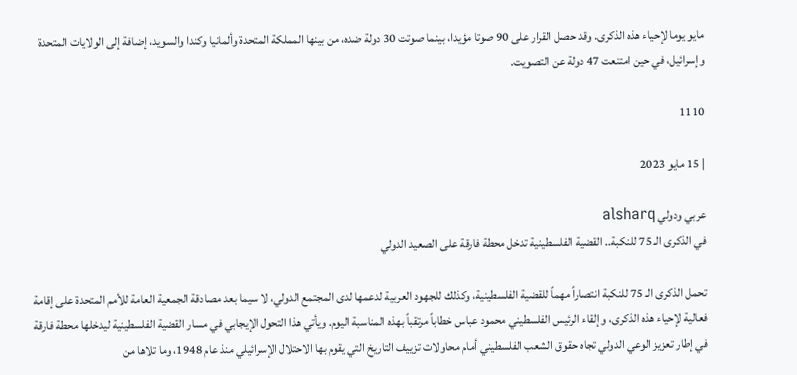مايو يوما لإحياء هذه الذكرى. وقد حصل القرار على 90 صوتا مؤيدا، بينما صوتت 30 دولة ضده، من بينها المملكة المتحدة وألمانيا وكندا والسويد، إضافة إلى الولايات المتحدة وإسرائيل، في حين امتنعت 47 دولة عن التصويت.

1110

| 15 مايو 2023

عربي ودولي alsharq
في الذكرى الـ 75 للنكبة.. القضية الفلسطينية تدخل محطة فارقة على الصعيد الدولي

تحمل الذكرى الـ 75 للنكبة انتصاراً مهماً للقضية الفلسطينية، وكذلك للجهود العربية لدعمها لدى المجتمع الدولي، لا سيما بعد مصادقة الجمعية العامة للأمم المتحدة على إقامة فعالية لإحياء هذه الذكرى، وإلقاء الرئيس الفلسطيني محمود عباس خطاباً مرتقباً بهذه المناسبة اليوم. ويأتي هذا التحول الإيجابي في مسار القضية الفلسطينية ليدخلها محطة فارقة في إطار تعزيز الوعي الدولي تجاه حقوق الشعب الفلسطيني أمام محاولات تزييف التاريخ التي يقوم بها الاحتلال الإسرائيلي منذ عام 1948، وما تلاها من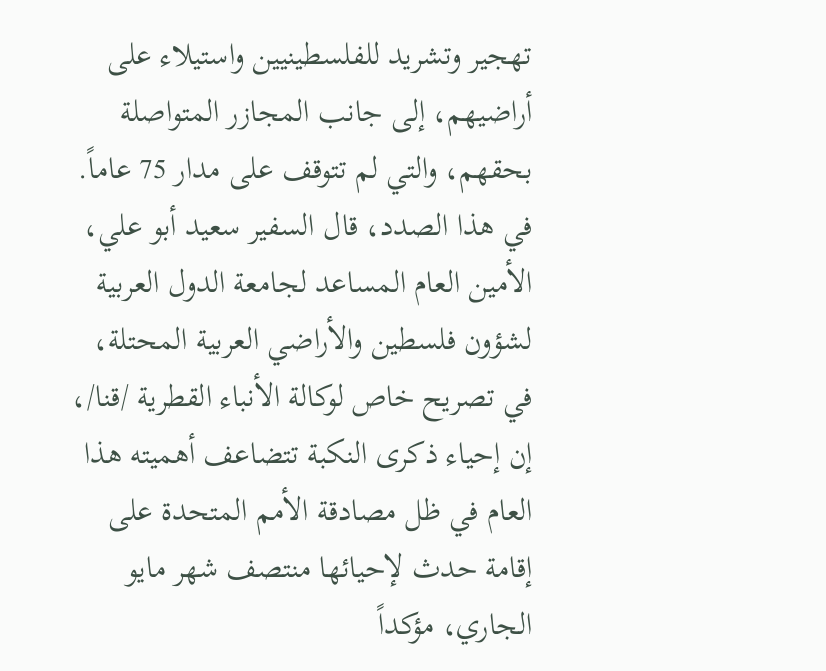تهجير وتشريد للفلسطينيين واستيلاء على أراضيهم، إلى جانب المجازر المتواصلة بحقهم، والتي لم تتوقف على مدار 75 عاماً. في هذا الصدد، قال السفير سعيد أبو علي، الأمين العام المساعد لجامعة الدول العربية لشؤون فلسطين والأراضي العربية المحتلة، في تصريح خاص لوكالة الأنباء القطرية /قنا/، إن إحياء ذكرى النكبة تتضاعف أهميته هذا العام في ظل مصادقة الأمم المتحدة على إقامة حدث لإحيائها منتصف شهر مايو الجاري، مؤكداً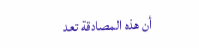أن هذه المصادقة تعد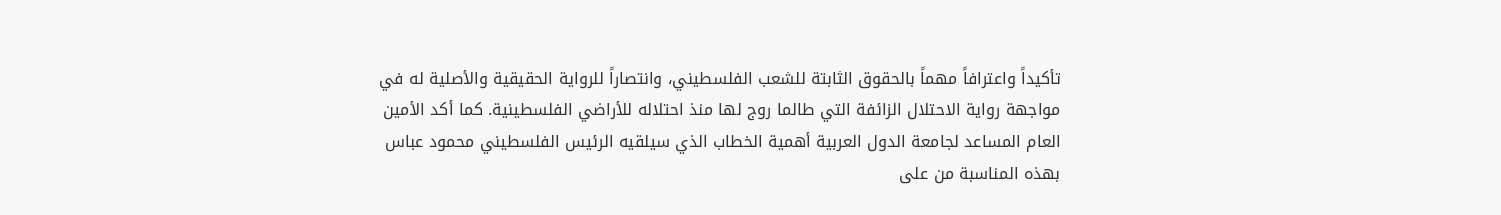تأكيداً واعترافاً مهماً بالحقوق الثابتة للشعب الفلسطيني، وانتصاراً للرواية الحقيقية والأصلية له في مواجهة رواية الاحتلال الزائفة التي طالما روج لها منذ احتلاله للأراضي الفلسطينية. كما أكد الأمين العام المساعد لجامعة الدول العربية أهمية الخطاب الذي سيلقيه الرئيس الفلسطيني محمود عباس بهذه المناسبة من على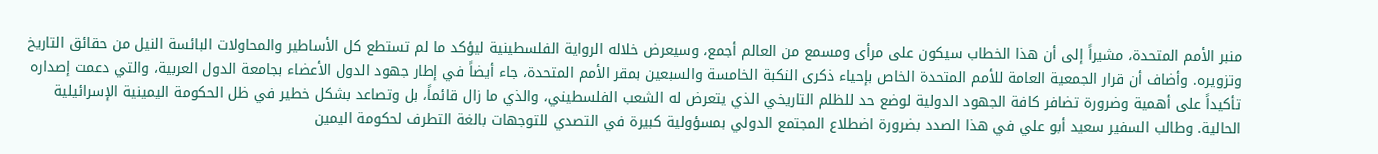منبر الأمم المتحدة، مشيراً إلى أن هذا الخطاب سيكون على مرأى ومسمع من العالم أجمع، وسيعرض خلاله الرواية الفلسطينية ليؤكد ما لم تستطع كل الأساطير والمحاولات البائسة النيل من حقائق التاريخ وتزويره. وأضاف أن قرار الجمعية العامة للأمم المتحدة الخاص بإحياء ذكرى النكبة الخامسة والسبعين بمقر الأمم المتحدة، جاء أيضاً في إطار جهود الدول الأعضاء بجامعة الدول العربية، والتي دعمت إصداره تأكيداً على أهمية وضرورة تضافر كافة الجهود الدولية لوضع حد للظلم التاريخي الذي يتعرض له الشعب الفلسطيني، والذي ما زال قائماً، بل وتصاعد بشكل خطير في ظل الحكومة اليمينية الإسرائيلية الحالية. وطالب السفير سعيد أبو علي في هذا الصدد بضرورة اضطلاع المجتمع الدولي بمسؤولية كبيرة في التصدي للتوجهات بالغة التطرف لحكومة اليمين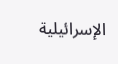الإسرائيلية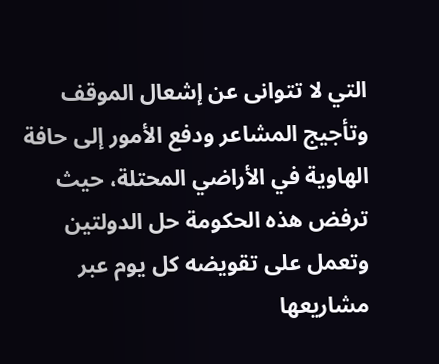التي لا تتوانى عن إشعال الموقف وتأجيج المشاعر ودفع الأمور إلى حافة الهاوية في الأراضي المحتلة، حيث ترفض هذه الحكومة حل الدولتين وتعمل على تقويضه كل يوم عبر مشاريعها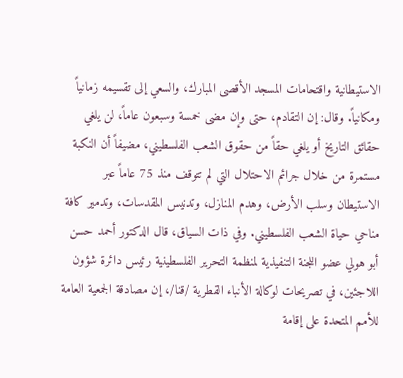الاستيطانية واقتحامات المسجد الأقصى المبارك، والسعي إلى تقسيمه زمانياً ومكانياً. وقال: إن التقادم، حتى وإن مضى خمسة وسبعون عاماً، لن يلغي حقائق التاريخ أو يلغي حقاً من حقوق الشعب الفلسطيني، مضيفاً أن النكبة مستمرة من خلال جرائم الاحتلال التي لم تتوقف منذ 75 عاماً عبر الاستيطان وسلب الأرض، وهدم المنازل، وتدنيس المقدسات، وتدمير كافة مناحي حياة الشعب الفلسطيني. وفي ذات السياق، قال الدكتور أحمد حسن أبو هولي عضو اللجنة التنفيذية لمنظمة التحرير الفلسطينية رئيس دائرة شؤون اللاجئين، في تصريحات لوكالة الأنباء القطرية /قنا/، إن مصادقة الجمعية العامة للأمم المتحدة على إقامة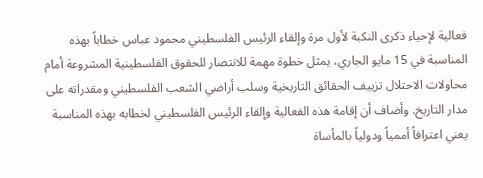فعالية لإحياء ذكرى النكبة لأول مرة وإلقاء الرئيس الفلسطيني محمود عباس خطاباً بهذه المناسبة في 15 مايو الجاري، يمثل خطوة مهمة للانتصار للحقوق الفلسطينية المشروعة أمام محاولات الاحتلال تزييف الحقائق التاريخية وسلب أراضي الشعب الفلسطيني ومقدراته على مدار التاريخ. وأضاف أن إقامة هذه الفعالية وإلقاء الرئيس الفلسطيني لخطابه بهذه المناسبة يعني اعترافاً أممياً ودولياً بالمأساة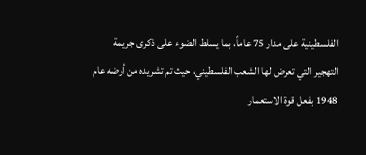الفلسطينية على مدار 75 عاماً، بما يسلط الضوء على ذكرى جريمة التهجير التي تعرض لها الشعب الفلسطيني، حيث تم تشريده من أرضه عام 1948 بفعل قوة الاستعمار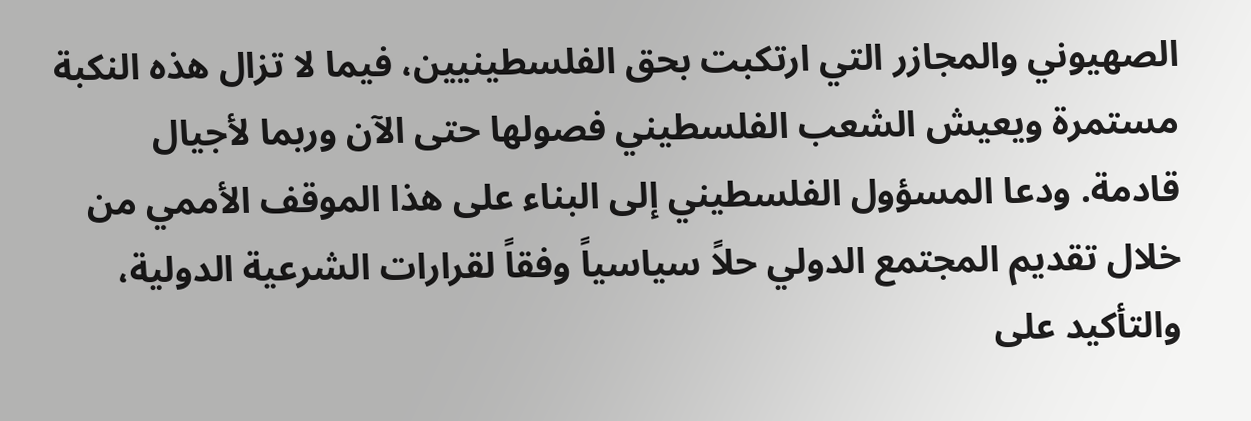الصهيوني والمجازر التي ارتكبت بحق الفلسطينيين، فيما لا تزال هذه النكبة مستمرة ويعيش الشعب الفلسطيني فصولها حتى الآن وربما لأجيال قادمة. ودعا المسؤول الفلسطيني إلى البناء على هذا الموقف الأممي من خلال تقديم المجتمع الدولي حلاً سياسياً وفقاً لقرارات الشرعية الدولية، والتأكيد على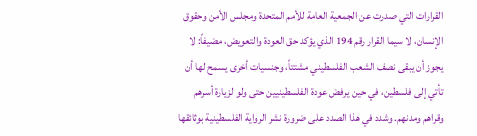القرارات التي صدرت عن الجمعية العامة للأمم المتحدة ومجلس الأمن وحقوق الإنسان، لا سيما القرار رقم 194 الذي يؤكد حق العودة والتعويض، مضيفاً: لا يجوز أن يبقى نصف الشعب الفلسطيني مشتتاً، وجنسيات أخرى يسمح لها أن تأتي إلى فلسطين، في حين يرفض عودة الفلسطينيين حتى ولو لزيارة أسرهم وقراهم ومدنهم. وشدد في هذا الصدد على ضرورة نشر الرواية الفلسطينية بوثائقها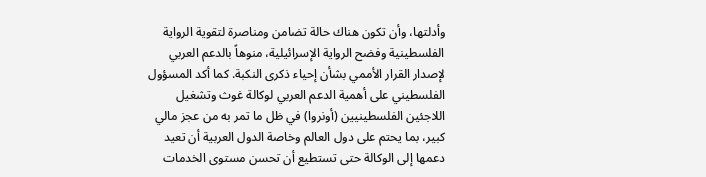وأدلتها، وأن تكون هناك حالة تضامن ومناصرة لتقوية الرواية الفلسطينية وفضح الرواية الإسرائيلية، منوهاً بالدعم العربي لإصدار القرار الأممي بشأن إحياء ذكرى النكبة. كما أكد المسؤول الفلسطيني على أهمية الدعم العربي لوكالة غوث وتشغيل اللاجئين الفلسطينيين (أونروا) في ظل ما تمر به من عجز مالي كبير، بما يحتم على دول العالم وخاصة الدول العربية أن تعيد دعمها إلى الوكالة حتى تستطيع أن تحسن مستوى الخدمات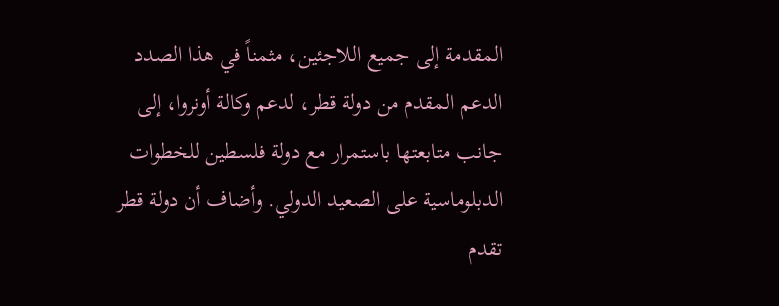المقدمة إلى جميع اللاجئين، مثمناً في هذا الصدد الدعم المقدم من دولة قطر، لدعم وكالة أونروا، إلى جانب متابعتها باستمرار مع دولة فلسطين للخطوات الدبلوماسية على الصعيد الدولي. وأضاف أن دولة قطر تقدم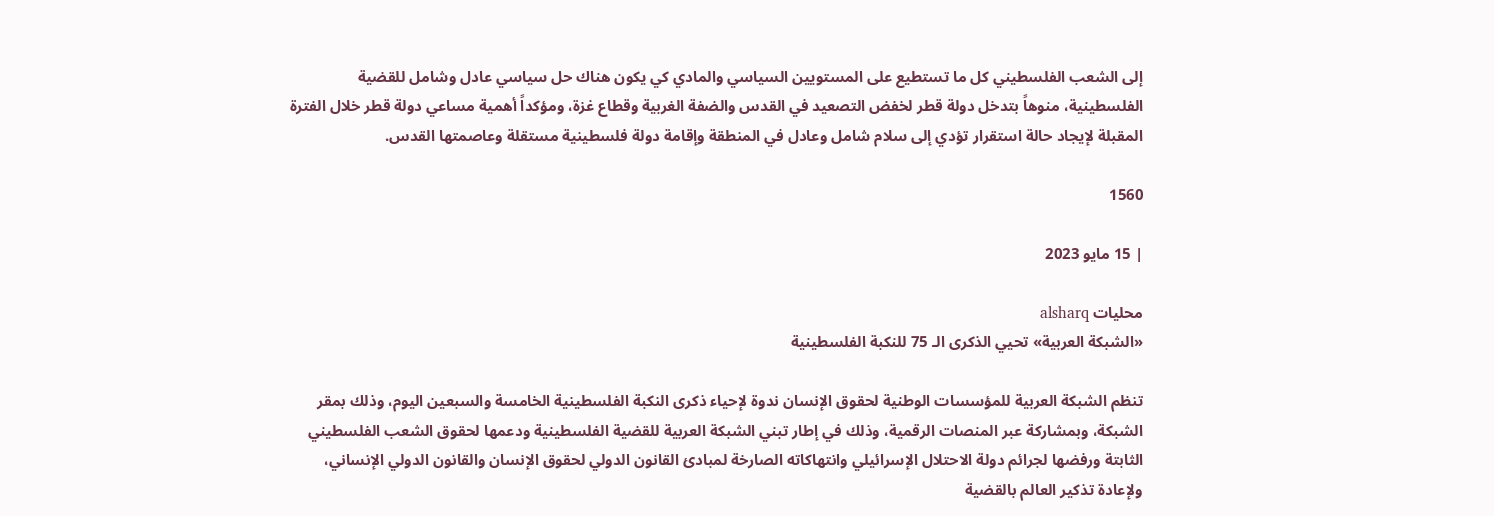إلى الشعب الفلسطيني كل ما تستطيع على المستويين السياسي والمادي كي يكون هناك حل سياسي عادل وشامل للقضية الفلسطينية، منوهاً بتدخل دولة قطر لخفض التصعيد في القدس والضفة الغربية وقطاع غزة، ومؤكداً أهمية مساعي دولة قطر خلال الفترة المقبلة لإيجاد حالة استقرار تؤدي إلى سلام شامل وعادل في المنطقة وإقامة دولة فلسطينية مستقلة وعاصمتها القدس.

1560

| 15 مايو 2023

محليات alsharq
«الشبكة العربية» تحيي الذكرى الـ 75 للنكبة الفلسطينية

تنظم الشبكة العربية للمؤسسات الوطنية لحقوق الإنسان ندوة لإحياء ذكرى النكبة الفلسطينية الخامسة والسبعين اليوم، وذلك بمقر الشبكة، وبمشاركة عبر المنصات الرقمية، وذلك في إطار تبني الشبكة العربية للقضية الفلسطينية ودعمها لحقوق الشعب الفلسطيني الثابتة ورفضها لجرائم دولة الاحتلال الإسرائيلي وانتهاكاته الصارخة لمبادئ القانون الدولي لحقوق الإنسان والقانون الدولي الإنساني، ولإعادة تذكير العالم بالقضية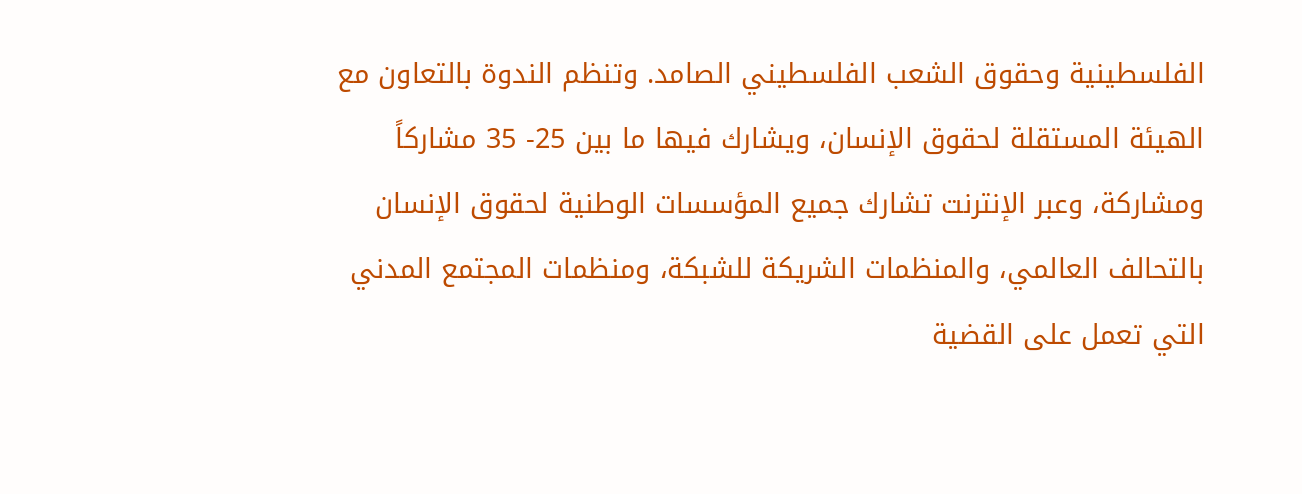الفلسطينية وحقوق الشعب الفلسطيني الصامد. وتنظم الندوة بالتعاون مع الهيئة المستقلة لحقوق الإنسان، ويشارك فيها ما بين 25- 35 مشاركاً ومشاركة، وعبر الإنترنت تشارك جميع المؤسسات الوطنية لحقوق الإنسان بالتحالف العالمي، والمنظمات الشريكة للشبكة، ومنظمات المجتمع المدني التي تعمل على القضية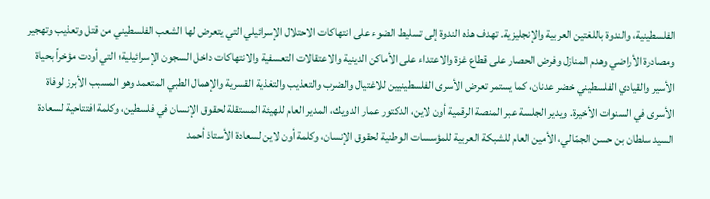الفلسطينية، والندوة باللغتين العربية والإنجليزية. تهدف هذه الندوة إلى تسليط الضوء على انتهاكات الاحتلال الإسرائيلي التي يتعرض لها الشعب الفلسطيني من قتل وتعذيب وتهجير ومصادرة الأراضي وهدم المنازل وفرض الحصار على قطاع غزة والاعتداء على الأماكن الدينية والاعتقالات التعسفية والانتهاكات داخل السجون الإسرائيلية؛ التي أودت مؤخراً بحياة الأسير والقيادي الفلسطيني خضر عدنان، كما يستمر تعرض الأسرى الفلسطينيين للاغتيال والضرب والتعذيب والتغذية القسرية والإهمال الطبي المتعمد وهو المسبب الأبرز لوفاة الأسرى في السنوات الأخيرة. ويدير الجلسة عبر المنصة الرقمية أون لاين، الدكتور عمار الدويك، المدير العام للهيئة المستقلة لحقوق الإنسان في فلسطين، وكلمة افتتاحية لسعادة السيد سلطان بن حسن الجمّالي، الأمين العام للشبكة العربية للمؤسسات الوطنية لحقوق الإنسان، وكلمة أون لاين لسعادة الأستاذ أحمد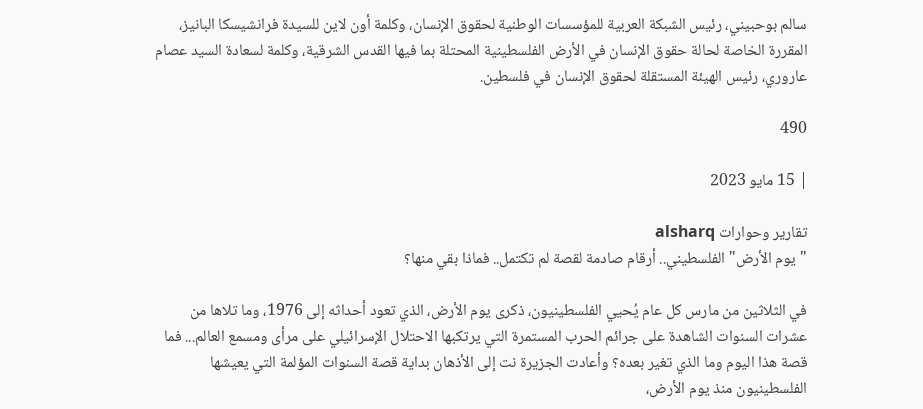سالم بوحبيني، رئيس الشبكة العربية للمؤسسات الوطنية لحقوق الإنسان، وكلمة أون لاين للسيدة فرانشيسكا البانيز، المقررة الخاصة لحالة حقوق الإنسان في الأرض الفلسطينية المحتلة بما فيها القدس الشرقية، وكلمة لسعادة السيد عصام عاروري، رئيس الهيئة المستقلة لحقوق الإنسان في فلسطين.

490

| 15 مايو 2023

تقارير وحوارات alsharq
"يوم الأرض" الفلسطيني.. أرقام صادمة لقصة لم تكتمل.. فماذا بقي منها؟

في الثلاثين من مارس كل عام يُحيي الفلسطينيون، ذكرى يوم الأرض، الذي تعود أحداثه إلى 1976، وما تلاها من عشرات السنوات الشاهدة على جرائم الحرب المستمرة التي يرتكبها الاحتلال الإسرائيلي على مرأى ومسمع العالم... فما قصة هذا اليوم وما الذي تغير بعده؟ وأعادت الجزيرة نت إلى الأذهان بداية قصة السنوات المؤلمة التي يعيشها الفلسطينيون منذ يوم الأرض،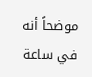موضحاً أنه في ساعة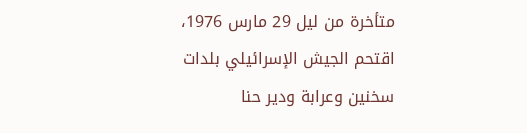متأخرة من ليل 29 مارس 1976، اقتحم الجيش الإسرائيلي بلدات سخنين وعرابة ودير حنا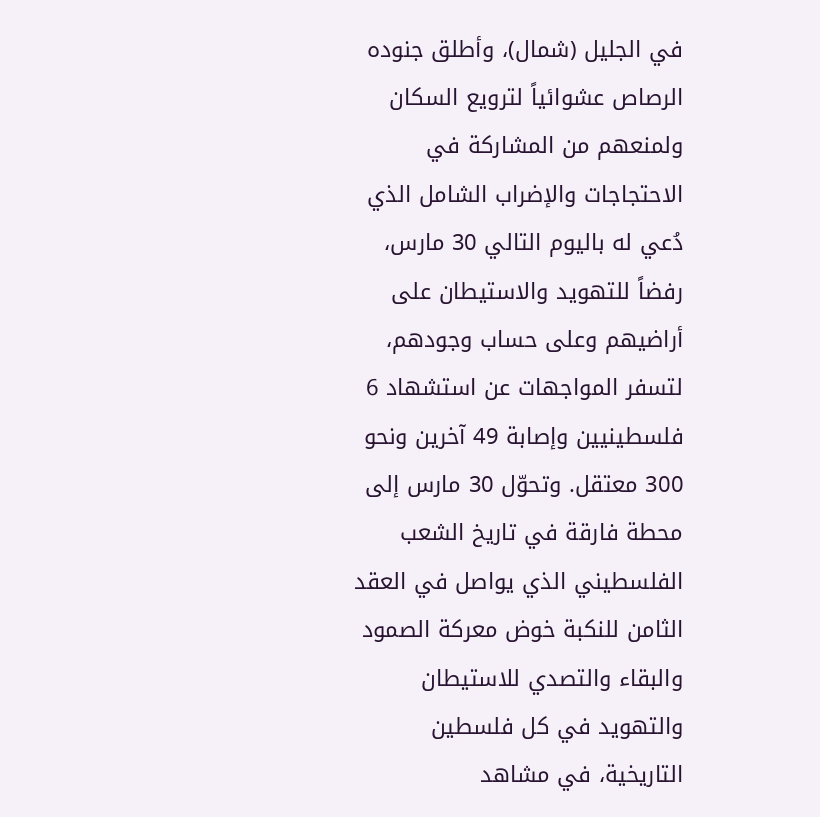في الجليل (شمال)، وأطلق جنوده الرصاص عشوائياً لترويع السكان ولمنعهم من المشاركة في الاحتجاجات والإضراب الشامل الذي دُعي له باليوم التالي 30 مارس، رفضاً للتهويد والاستيطان على أراضيهم وعلى حساب وجودهم، لتسفر المواجهات عن استشهاد 6 فلسطينيين وإصابة 49 آخرين ونحو 300 معتقل. وتحوّل 30 مارس إلى محطة فارقة في تاريخ الشعب الفلسطيني الذي يواصل في العقد الثامن للنكبة خوض معركة الصمود والبقاء والتصدي للاستيطان والتهويد في كل فلسطين التاريخية، في مشاهد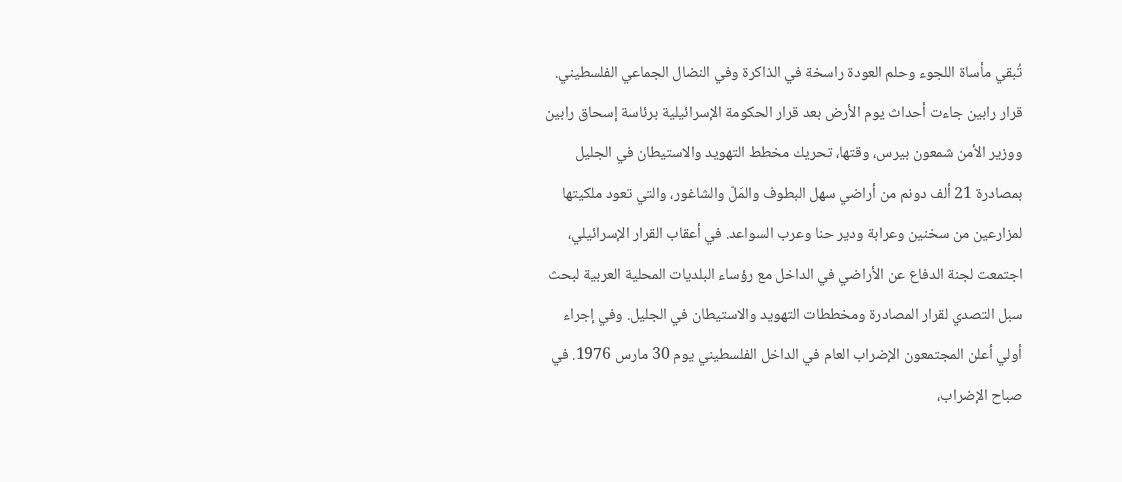تُبقي مأساة اللجوء وحلم العودة راسخة في الذاكرة وفي النضال الجماعي الفلسطيني. قرار رابين جاءت أحداث يوم الأرض بعد قرار الحكومة الإسرائيلية برئاسة إسحاق رابين ووزير الأمن شمعون بيرس، وقتها، تحريك مخطط التهويد والاستيطان في الجليل بمصادرة 21 ألف دونم من أراضي سهل البطوف والمَلّ والشاغور، والتي تعود ملكيتها لمزارعين من سخنين وعرابة ودير حنا وعرب السواعد. في أعقاب القرار الإسرائيلي، اجتمعت لجنة الدفاع عن الأراضي في الداخل مع رؤساء البلديات المحلية العربية لبحث سبل التصدي لقرار المصادرة ومخططات التهويد والاستيطان في الجليل. وفي إجراء أولي أعلن المجتمعون الإضراب العام في الداخل الفلسطيني يوم 30 مارس 1976. في صباح الإضراب،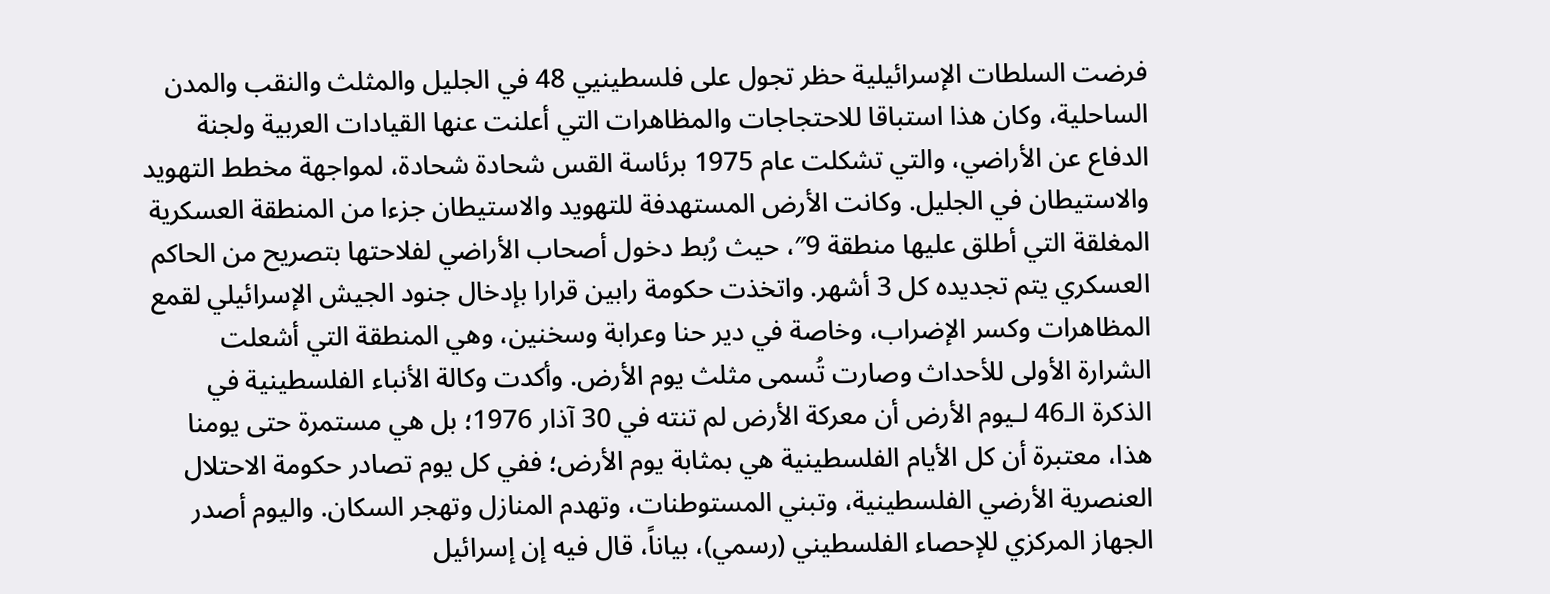فرضت السلطات الإسرائيلية حظر تجول على فلسطينيي 48 في الجليل والمثلث والنقب والمدن الساحلية، وكان هذا استباقا للاحتجاجات والمظاهرات التي أعلنت عنها القيادات العربية ولجنة الدفاع عن الأراضي، والتي تشكلت عام 1975 برئاسة القس شحادة شحادة، لمواجهة مخطط التهويد والاستيطان في الجليل. وكانت الأرض المستهدفة للتهويد والاستيطان جزءا من المنطقة العسكرية المغلقة التي أطلق عليها منطقة 9″، حيث رُبط دخول أصحاب الأراضي لفلاحتها بتصريح من الحاكم العسكري يتم تجديده كل 3 أشهر. واتخذت حكومة رابين قرارا بإدخال جنود الجيش الإسرائيلي لقمع المظاهرات وكسر الإضراب، وخاصة في دير حنا وعرابة وسخنين، وهي المنطقة التي أشعلت الشرارة الأولى للأحداث وصارت تُسمى مثلث يوم الأرض. وأكدت وكالة الأنباء الفلسطينية في الذكرة الـ46 لـيوم الأرض أن معركة الأرض لم تنته في 30 آذار 1976؛ بل هي مستمرة حتى يومنا هذا، معتبرة أن كل الأيام الفلسطينية هي بمثابة يوم الأرض؛ ففي كل يوم تصادر حكومة الاحتلال العنصرية الأرضي الفلسطينية، وتبني المستوطنات، وتهدم المنازل وتهجر السكان. واليوم أصدر الجهاز المركزي للإحصاء الفلسطيني (رسمي)، بياناً، قال فيه إن إسرائيل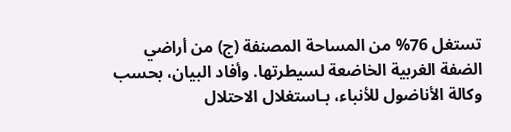تستغل 76% من المساحة المصنفة (ج) من أراضي الضفة الغربية الخاضعة لسيطرتها. وأفاد البيان، بحسب وكالة الأناضول للأنباء، بـاستغلال الاحتلال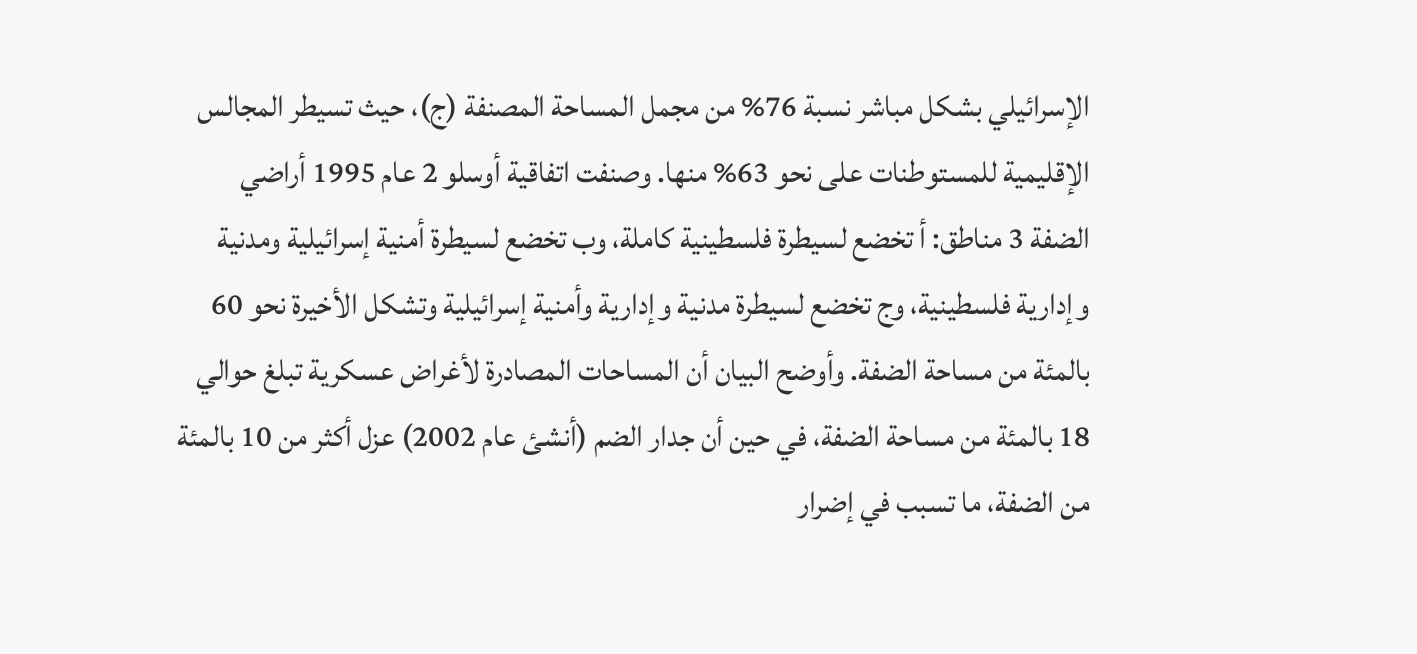الإسرائيلي بشكل مباشر نسبة 76% من مجمل المساحة المصنفة (ج)، حيث تسيطر المجالس الإقليمية للمستوطنات على نحو 63% منها. وصنفت اتفاقية أوسلو 2 عام 1995 أراضي الضفة 3 مناطق: أ تخضع لسيطرة فلسطينية كاملة، وب تخضع لسيطرة أمنية إسرائيلية ومدنية وإدارية فلسطينية، وج تخضع لسيطرة مدنية وإدارية وأمنية إسرائيلية وتشكل الأخيرة نحو 60 بالمئة من مساحة الضفة. وأوضح البيان أن المساحات المصادرة لأغراض عسكرية تبلغ حوالي 18 بالمئة من مساحة الضفة، في حين أن جدار الضم (أنشئ عام 2002) عزل أكثر من 10 بالمئة من الضفة، ما تسبب في إضرار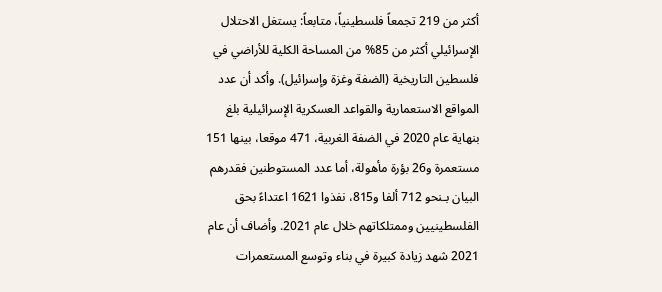أكثر من 219 تجمعاً فلسطينياً، متابعاً: يستغل الاحتلال الإسرائيلي أكثر من 85% من المساحة الكلية للأراضي في فلسطين التاريخية (الضفة وغزة وإسرائيل). وأكد أن عدد المواقع الاستعمارية والقواعد العسكرية الإسرائيلية بلغ بنهاية عام 2020 في الضفة الغربية، 471 موقعا، بينها 151 مستعمرة و26 بؤرة مأهولة، أما عدد المستوطنين فقدرهم البيان بـنحو 712 ألفا و815، نفذوا 1621 اعتداءً بحق الفلسطينيين وممتلكاتهم خلال عام 2021. وأضاف أن عام 2021 شهد زيادة كبيرة في بناء وتوسع المستعمرات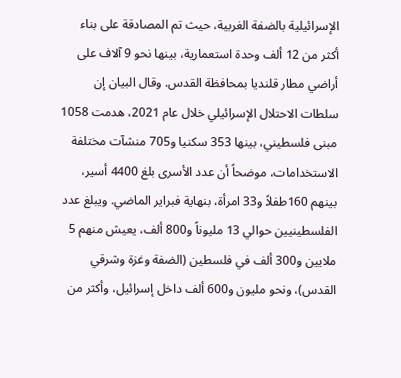الإسرائيلية بالضفة الغربية، حيث تم المصادقة على بناء أكثر من 12 ألف وحدة استعمارية، بينها نحو 9 آلاف على أراضي مطار قلنديا بمحافظة القدس. وقال البيان إن سلطات الاحتلال الإسرائيلي خلال عام 2021، هدمت 1058 مبنى فلسطيني، بينها 353 سكنيا و705 منشآت مختلفة الاستخدامات، موضحاً أن عدد الأسرى بلغ 4400 أسير، بينهم 160طفلاً و33 امرأة، بنهاية فبراير الماضي. ويبلغ عدد الفلسطينيين حوالي 13 مليوناً و800 ألف، يعيش منهم 5 ملايين و300 ألف في فلسطين (الضفة وغزة وشرقي القدس)، ونحو مليون و600 ألف داخل إسرائيل، وأكثر من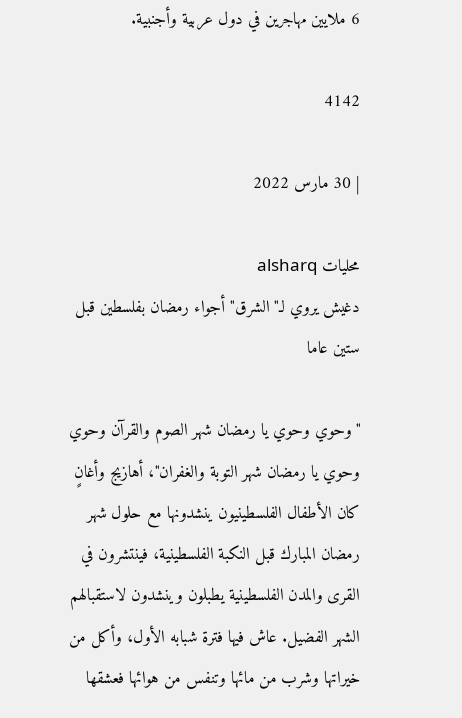6 ملايين مهاجرين في دول عربية وأجنبية.

4142

| 30 مارس 2022

محليات alsharq
دغيش يروي لـ"الشرق" أجواء رمضان بفلسطين قبل ستين عاما

"وحوي وحوي يا رمضان شهر الصوم والقرآن وحوي وحوي يا رمضان شهر التوبة والغفران"، أهازيج وأغانٍ كان الأطفال الفلسطينيون ينشدونها مع حلول شهر رمضان المبارك قبل النكبة الفلسطينية، فينتشرون في القرى والمدن الفلسطينية يطبلون وينشدون لاستقبالهم الشهر الفضيل. عاش فيها فترة شبابه الأول، وأكل من خيراتها وشرب من مائها وتنفس من هوائها فعشقها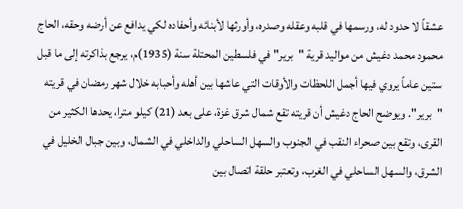عشقاً لا حدود له، ورسمها في قلبه وعقله وصدره، وأورثها لأبنائه وأحفاده لكي يدافع عن أرضه وحقه، الحاج محمود محمد دغيش من مواليد قرية "برير" في فلسطين المحتلة سنة (1935)م، يرجع بذاكرته إلى ما قبل ستين عاماً يروي فيها أجمل اللحظات والأوقات التي عاشها بين أهله وأحبابه خلال شهر رمضان في قريته "برير". ويوضح الحاج دغيش أن قريته تقع شمال شرق غزة، على بعد (21) كيلو مترا، يحدها الكثير من القرى، وتقع بين صحراء النقب في الجنوب والسهل الساحلي والداخلي في الشمال، وبين جبال الخليل في الشرق، والسهل الساحلي في الغرب، وتعتبر حلقة اتصال بين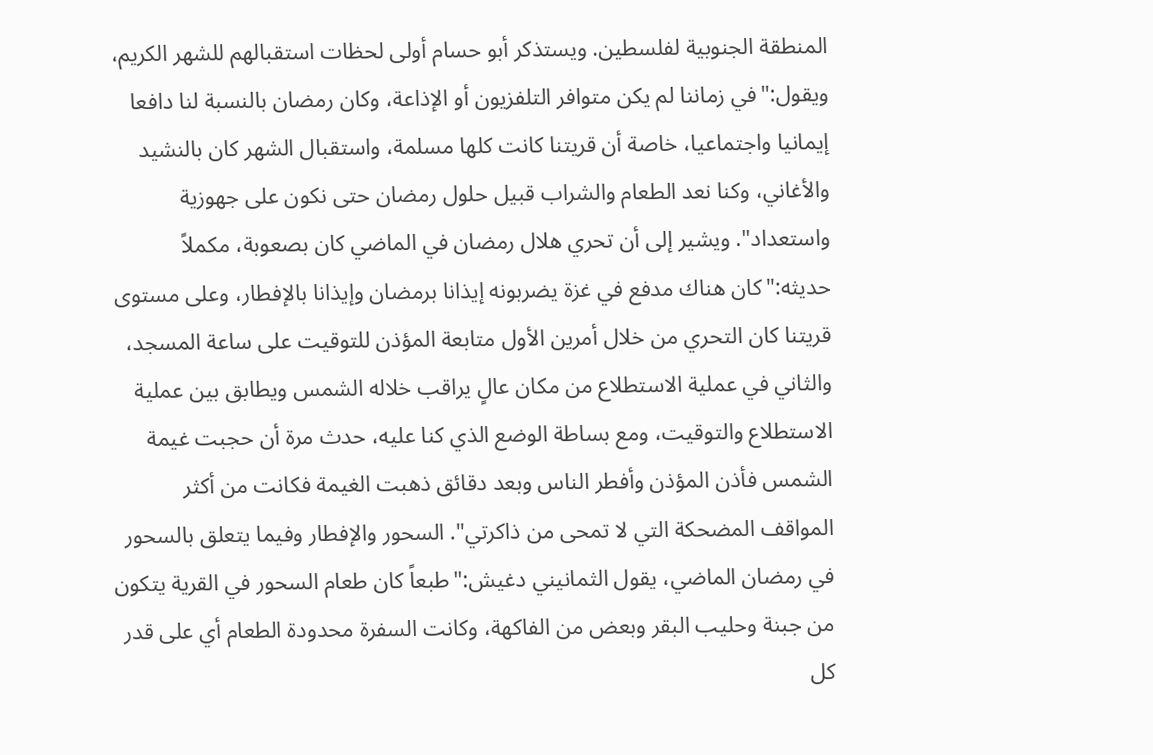المنطقة الجنوبية لفلسطين. ويستذكر أبو حسام أولى لحظات استقبالهم للشهر الكريم، ويقول:"في زماننا لم يكن متوافر التلفزيون أو الإذاعة، وكان رمضان بالنسبة لنا دافعا إيمانيا واجتماعيا، خاصة أن قريتنا كانت كلها مسلمة، واستقبال الشهر كان بالنشيد والأغاني، وكنا نعد الطعام والشراب قبيل حلول رمضان حتى نكون على جهوزية واستعداد". ويشير إلى أن تحري هلال رمضان في الماضي كان بصعوبة، مكملاً حديثه:"كان هناك مدفع في غزة يضربونه إيذانا برمضان وإيذانا بالإفطار، وعلى مستوى قريتنا كان التحري من خلال أمرين الأول متابعة المؤذن للتوقيت على ساعة المسجد، والثاني في عملية الاستطلاع من مكان عالٍ يراقب خلاله الشمس ويطابق بين عملية الاستطلاع والتوقيت، ومع بساطة الوضع الذي كنا عليه، حدث مرة أن حجبت غيمة الشمس فأذن المؤذن وأفطر الناس وبعد دقائق ذهبت الغيمة فكانت من أكثر المواقف المضحكة التي لا تمحى من ذاكرتي". السحور والإفطار وفيما يتعلق بالسحور في رمضان الماضي، يقول الثمانيني دغيش:"طبعاً كان طعام السحور في القرية يتكون من جبنة وحليب البقر وبعض من الفاكهة، وكانت السفرة محدودة الطعام أي على قدر كل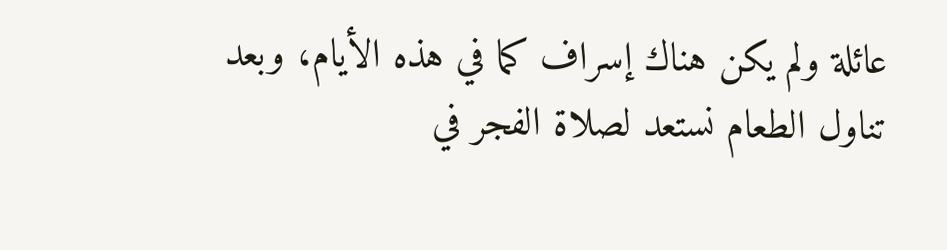عائلة ولم يكن هناك إسراف كما في هذه الأيام، وبعد تناول الطعام نستعد لصلاة الفجر في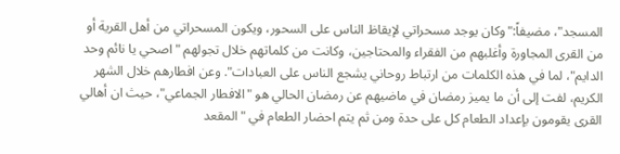المسجد"، مضيفاً:"وكان يوجد مسحراتي لإيقاظ الناس على السحور، ويكون المسحراتي من أهل القرية أو من القرى المجاورة وأغلبهم من الفقراء والمحتاجين، وكانت من كلماتهم خلال تجولهم "اصحي يا نائم وحد الدايم"، لما في هذه الكلمات من ارتباط روحاني يشجع الناس على العبادات". وعن افطارهم خلال الشهر الكريم، لفت إلى أن ما يميز رمضان في ماضيهم عن رمضان الحالي هو "الافطار الجماعي"، حيث ان أهالي القرى يقومون بإعداد الطعام كل على حدة ومن ثم يتم احضار الطعام في "المقعد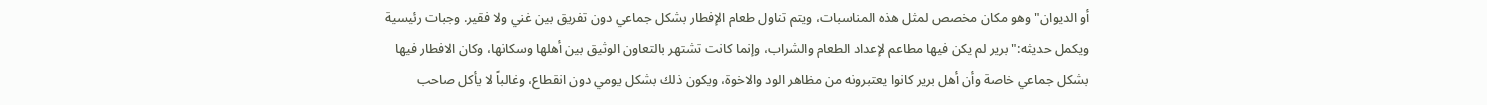أو الديوان" وهو مكان مخصص لمثل هذه المناسبات، ويتم تناول طعام الإفطار بشكل جماعي دون تفريق بين غني ولا فقير. وجبات رئيسية ويكمل حديثه:"برير لم يكن فيها مطاعم لإعداد الطعام والشراب، وإنما كانت تشتهر بالتعاون الوثيق بين أهلها وسكانها، وكان الافطار فيها بشكل جماعي خاصة وأن أهل برير كانوا يعتبرونه من مظاهر الود والاخوة، ويكون ذلك بشكل يومي دون انقطاع، وغالباً لا يأكل صاحب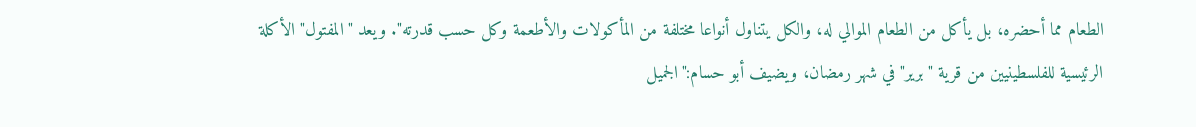الطعام مما أحضره، بل يأكل من الطعام الموالي له، والكل يتناول أنواعا مختلفة من المأكولات والأطعمة وكل حسب قدرته". ويعد "المفتول" الأكلة الرئيسية للفلسطينيين من قرية "برير" في شهر رمضان، ويضيف أبو حسام:"الجميل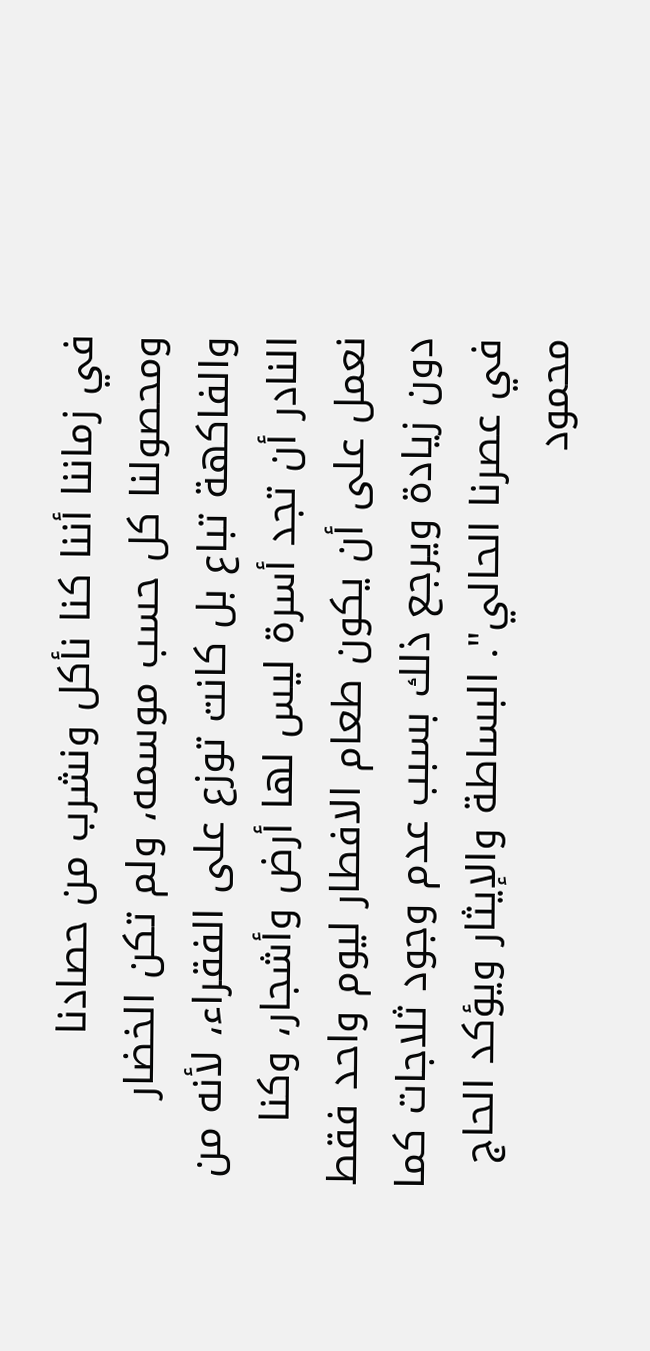في زماننا أننا كنا نأكل ونشرب من حصادنا ومحصولنا كل حسب موسمه، ولم تكن الخضار والفاكهة تباع بل كانت توزع على الفقراء، لأنه من النادر أن تجد أسرة ليس لها أرض وأشجار، وكنا نعمل على أن يكون طعام الافطار ليوم واحد فقط دون زيادة ويرجع ذلك بسبب عدم وجود ثلاجات كما في عصرنا الحالي". البساطة والإيثار ويؤكد الحاج محمود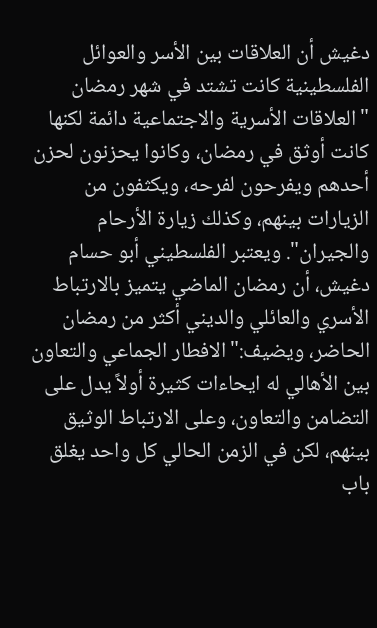دغيش أن العلاقات بين الأسر والعوائل الفلسطينية كانت تشتد في شهر رمضان "العلاقات الأسرية والاجتماعية دائمة لكنها كانت أوثق في رمضان، وكانوا يحزنون لحزن أحدهم ويفرحون لفرحه، ويكثفون من الزيارات بينهم، وكذلك زيارة الأرحام والجيران". ويعتبر الفلسطيني أبو حسام دغيش، أن رمضان الماضي يتميز بالارتباط الأسري والعائلي والديني أكثر من رمضان الحاضر، ويضيف:"الافطار الجماعي والتعاون بين الأهالي له ايحاءات كثيرة أولاً يدل على التضامن والتعاون، وعلى الارتباط الوثيق بينهم، لكن في الزمن الحالي كل واحد يغلق باب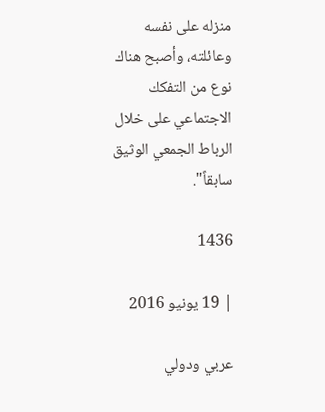منزله على نفسه وعائلته، وأصبح هناك نوع من التفكك الاجتماعي على خلال الرباط الجمعي الوثيق سابقاً".

1436

| 19 يونيو 2016

عربي ودولي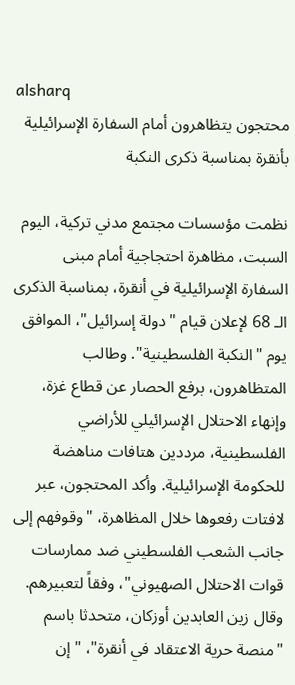alsharq
محتجون يتظاهرون أمام السفارة الإسرائيلية بأنقرة بمناسبة ذكرى النكبة

نظمت مؤسسات مجتمع مدني تركية، اليوم السبت، مظاهرة احتجاجية أمام مبنى السفارة الإسرائيلية في أنقرة، بمناسبة الذكرى الـ 68 لإعلان قيام "دولة إسرائيل"، الموافق يوم "النكبة الفلسطينية". وطالب المتظاهرون، برفع الحصار عن قطاع غزة، وإنهاء الاحتلال الإسرائيلي للأراضي الفلسطينية، مرددين هتافات مناهضة للحكومة الإسرائيلية. وأكد المحتجون، عبر لافتات رفعوها خلال المظاهرة، "وقوفهم إلى جانب الشعب الفلسطيني ضد ممارسات قوات الاحتلال الصهيوني"، وفقاً لتعبيرهم. وقال زين العابدين أوزكان، متحدثا باسم "منصة حرية الاعتقاد في أنقرة"، "إن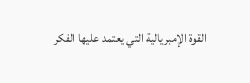القوة الإمبريالية التي يعتمد عليها الفكر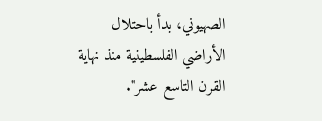الصهيوني، بدأ باحتلال الأراضي الفلسطينية منذ نهاية القرن التاسع عشر".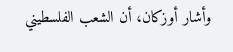وأشار أوزكان، أن الشعب الفلسطيني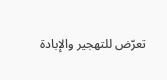تعرّض للتهجير والإبادة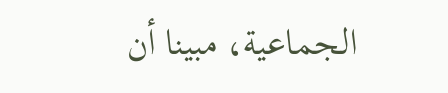الجماعية، مبينا أن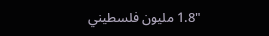"1.8 مليون فلسطيني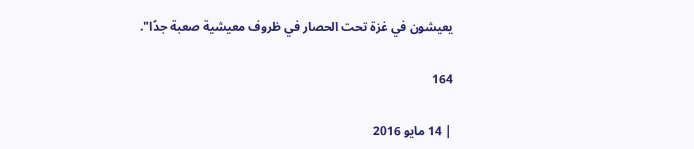يعيشون في غزة تحت الحصار في ظروف معيشية صعبة جدًا".

164

| 14 مايو 2016